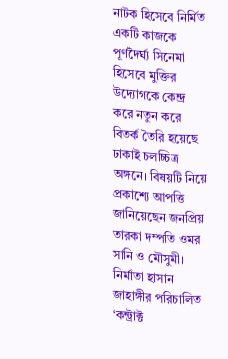নাটক হিসেবে নির্মিত একটি কাজকে পূর্ণদৈর্ঘ্য সিনেমা হিসেবে মুক্তির উদ্যোগকে কেন্দ্র করে নতুন করে বিতর্ক তৈরি হয়েছে ঢাকাই চলচ্চিত্র অঙ্গনে। বিষয়টি নিয়ে প্রকাশ্যে আপত্তি জানিয়েছেন জনপ্রিয় তারকা দম্পতি ওমর সানি ও মৌসুমী। নির্মাতা হাসান জাহাঙ্গীর পরিচালিত ‘কন্ট্রাক্ট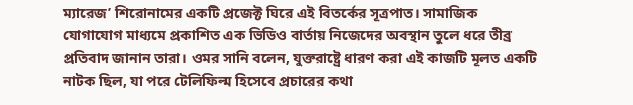ম্যারেজ’ শিরোনামের একটি প্রজেক্ট ঘিরে এই বিতর্কের সূত্রপাত। সামাজিক যোগাযোগ মাধ্যমে প্রকাশিত এক ভিডিও বার্তায় নিজেদের অবস্থান তুলে ধরে তীব্র প্রতিবাদ জানান তারা। ওমর সানি বলেন, যুক্তরাষ্ট্রে ধারণ করা এই কাজটি মূলত একটি নাটক ছিল, যা পরে টেলিফিল্ম হিসেবে প্রচারের কথা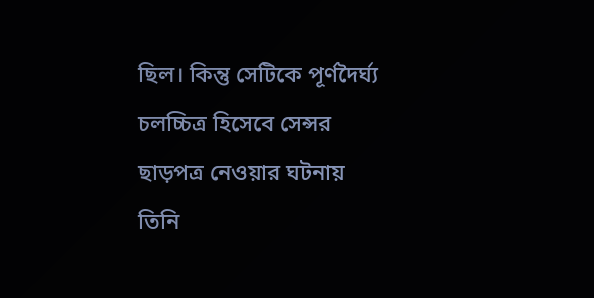ছিল। কিন্তু সেটিকে পূর্ণদৈর্ঘ্য চলচ্চিত্র হিসেবে সেন্সর ছাড়পত্র নেওয়ার ঘটনায় তিনি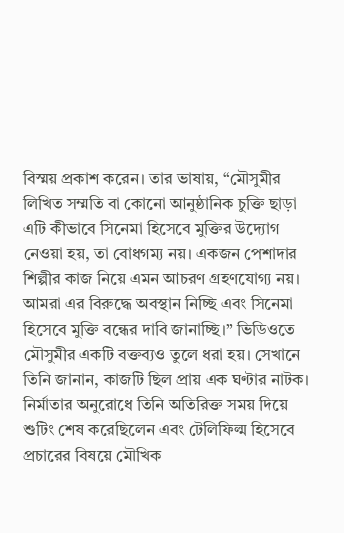বিস্ময় প্রকাশ করেন। তার ভাষায়, “মৌসুমীর লিখিত সম্মতি বা কোনো আনুষ্ঠানিক চুক্তি ছাড়া এটি কীভাবে সিনেমা হিসেবে মুক্তির উদ্যোগ নেওয়া হয়, তা বোধগম্য নয়। একজন পেশাদার শিল্পীর কাজ নিয়ে এমন আচরণ গ্রহণযোগ্য নয়। আমরা এর বিরুদ্ধে অবস্থান নিচ্ছি এবং সিনেমা হিসেবে মুক্তি বন্ধের দাবি জানাচ্ছি।” ভিডিওতে মৌসুমীর একটি বক্তব্যও তুলে ধরা হয়। সেখানে তিনি জানান, কাজটি ছিল প্রায় এক ঘণ্টার নাটক। নির্মাতার অনুরোধে তিনি অতিরিক্ত সময় দিয়ে শুটিং শেষ করেছিলেন এবং টেলিফিল্ম হিসেবে প্রচারের বিষয়ে মৌখিক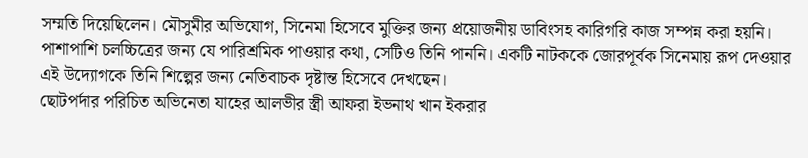সম্মতি দিয়েছিলেন। মৌসুমীর অভিযোগ, সিনেমা হিসেবে মুক্তির জন্য প্রয়োজনীয় ডাবিংসহ কারিগরি কাজ সম্পন্ন করা হয়নি। পাশাপাশি চলচ্চিত্রের জন্য যে পারিশ্রমিক পাওয়ার কথা, সেটিও তিনি পাননি। একটি নাটককে জোরপূর্বক সিনেমায় রূপ দেওয়ার এই উদ্যোগকে তিনি শিল্পের জন্য নেতিবাচক দৃষ্টান্ত হিসেবে দেখছেন।
ছোটপর্দার পরিচিত অভিনেতা যাহের আলভীর স্ত্রী আফরা ইভনাথ খান ইকরার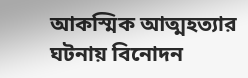আকস্মিক আত্মহত্যার ঘটনায় বিনোদন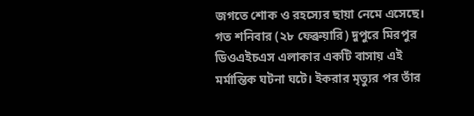জগতে শোক ও রহস্যের ছায়া নেমে এসেছে। গত শনিবার (২৮ ফেব্রুয়ারি) দুপুরে মিরপুর ডিওএইচএস এলাকার একটি বাসায় এই মর্মান্তিক ঘটনা ঘটে। ইকরার মৃত্যুর পর তাঁর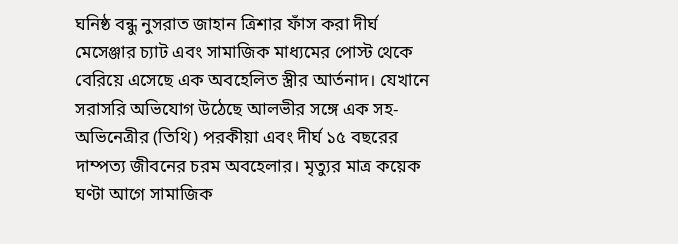ঘনিষ্ঠ বন্ধু নুসরাত জাহান ত্রিশার ফাঁস করা দীর্ঘ মেসেঞ্জার চ্যাট এবং সামাজিক মাধ্যমের পোস্ট থেকে বেরিয়ে এসেছে এক অবহেলিত স্ত্রীর আর্তনাদ। যেখানে সরাসরি অভিযোগ উঠেছে আলভীর সঙ্গে এক সহ-অভিনেত্রীর (তিথি) পরকীয়া এবং দীর্ঘ ১৫ বছরের দাম্পত্য জীবনের চরম অবহেলার। মৃত্যুর মাত্র কয়েক ঘণ্টা আগে সামাজিক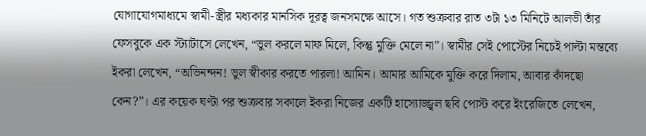যোগাযোগমাধ্যমে স্বামী-স্ত্রীর মধ্যকার মানসিক দূরত্ব জনসমক্ষে আসে। গত শুক্রবার রাত ৩টা ১৩ মিনিটে আলভী তাঁর ফেসবুকে এক স্ট্যাটাসে লেখেন, “ভুল করলে মাফ মিলে, কিন্তু মুক্তি মেলে না”। স্বামীর সেই পোস্টের নিচেই পাল্টা মন্তব্যে ইকরা লেখেন, “অভিনন্দন! ভুল স্বীকার করতে পারলা! আমিন। আমার আমিকে মুক্তি করে দিলাম, আবার কাঁদছো কেন?”। এর কয়েক ঘণ্টা পর শুক্রবার সকালে ইকরা নিজের একটি হাস্যোজ্জ্বল ছবি পোস্ট করে ইংরেজিতে লেখেন,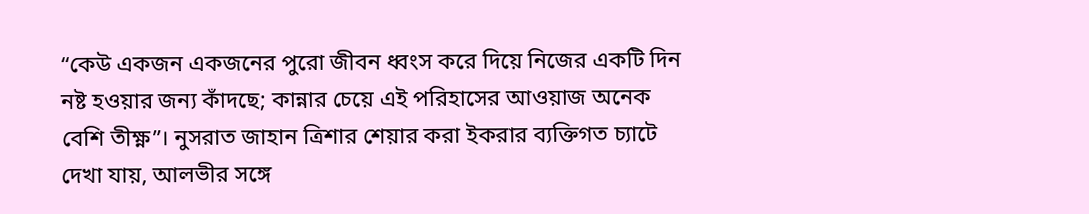“কেউ একজন একজনের পুরো জীবন ধ্বংস করে দিয়ে নিজের একটি দিন নষ্ট হওয়ার জন্য কাঁদছে; কান্নার চেয়ে এই পরিহাসের আওয়াজ অনেক বেশি তীক্ষ্ণ”। নুসরাত জাহান ত্রিশার শেয়ার করা ইকরার ব্যক্তিগত চ্যাটে দেখা যায়, আলভীর সঙ্গে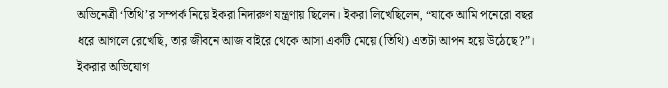অভিনেত্রী ‘তিথি’র সম্পর্ক নিয়ে ইকরা নিদারুণ যন্ত্রণায় ছিলেন। ইকরা লিখেছিলেন, “যাকে আমি পনেরো বছর ধরে আগলে রেখেছি, তার জীবনে আজ বাইরে থেকে আসা একটি মেয়ে (তিথি) এতটা আপন হয়ে উঠেছে?”। ইকরার অভিযোগ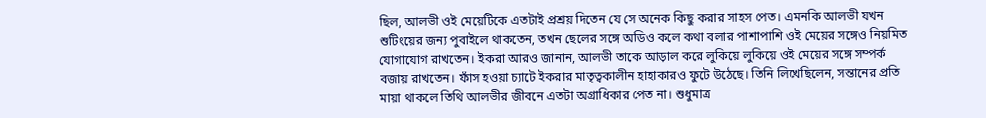ছিল, আলভী ওই মেয়েটিকে এতটাই প্রশ্রয় দিতেন যে সে অনেক কিছু করার সাহস পেত। এমনকি আলভী যখন শুটিংয়ের জন্য পুবাইলে থাকতেন, তখন ছেলের সঙ্গে অডিও কলে কথা বলার পাশাপাশি ওই মেয়ের সঙ্গেও নিয়মিত যোগাযোগ রাখতেন। ইকরা আরও জানান, আলভী তাকে আড়াল করে লুকিয়ে লুকিয়ে ওই মেয়ের সঙ্গে সম্পর্ক বজায় রাখতেন। ফাঁস হওয়া চ্যাটে ইকরার মাতৃত্বকালীন হাহাকারও ফুটে উঠেছে। তিনি লিখেছিলেন, সন্তানের প্রতি মায়া থাকলে তিথি আলভীর জীবনে এতটা অগ্রাধিকার পেত না। শুধুমাত্র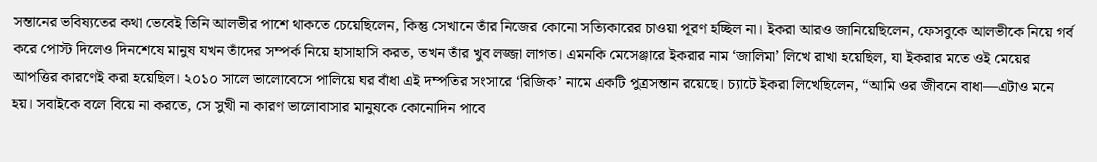সন্তানের ভবিষ্যতের কথা ভেবেই তিনি আলভীর পাশে থাকতে চেয়েছিলেন, কিন্তু সেখানে তাঁর নিজের কোনো সত্যিকারের চাওয়া পূরণ হচ্ছিল না। ইকরা আরও জানিয়েছিলেন, ফেসবুকে আলভীকে নিয়ে গর্ব করে পোস্ট দিলেও দিনশেষে মানুষ যখন তাঁদের সম্পর্ক নিয়ে হাসাহাসি করত, তখন তাঁর খুব লজ্জা লাগত। এমনকি মেসেঞ্জারে ইকরার নাম ‘জালিমা’ লিখে রাখা হয়েছিল, যা ইকরার মতে ওই মেয়ের আপত্তির কারণেই করা হয়েছিল। ২০১০ সালে ভালোবেসে পালিয়ে ঘর বাঁধা এই দম্পতির সংসারে ‘রিজিক’ নামে একটি পুত্রসন্তান রয়েছে। চ্যাটে ইকরা লিখেছিলেন, “আমি ওর জীবনে বাধা—এটাও মনে হয়। সবাইকে বলে বিয়ে না করতে, সে সুখী না কারণ ভালোবাসার মানুষকে কোনোদিন পাবে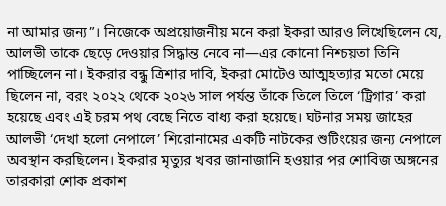না আমার জন্য”। নিজেকে অপ্রয়োজনীয় মনে করা ইকরা আরও লিখেছিলেন যে, আলভী তাকে ছেড়ে দেওয়ার সিদ্ধান্ত নেবে না—এর কোনো নিশ্চয়তা তিনি পাচ্ছিলেন না। ইকরার বন্ধু ত্রিশার দাবি, ইকরা মোটেও আত্মহত্যার মতো মেয়ে ছিলেন না, বরং ২০২২ থেকে ২০২৬ সাল পর্যন্ত তাঁকে তিলে তিলে ‘ট্রিগার’ করা হয়েছে এবং এই চরম পথ বেছে নিতে বাধ্য করা হয়েছে। ঘটনার সময় জাহের আলভী ‘দেখা হলো নেপালে’ শিরোনামের একটি নাটকের শুটিংয়ের জন্য নেপালে অবস্থান করছিলেন। ইকরার মৃত্যুর খবর জানাজানি হওয়ার পর শোবিজ অঙ্গনের তারকারা শোক প্রকাশ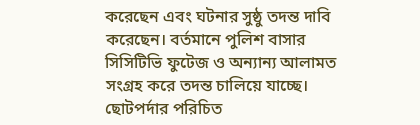করেছেন এবং ঘটনার সুষ্ঠু তদন্ত দাবি করেছেন। বর্তমানে পুলিশ বাসার সিসিটিভি ফুটেজ ও অন্যান্য আলামত সংগ্রহ করে তদন্ত চালিয়ে যাচ্ছে।
ছোটপর্দার পরিচিত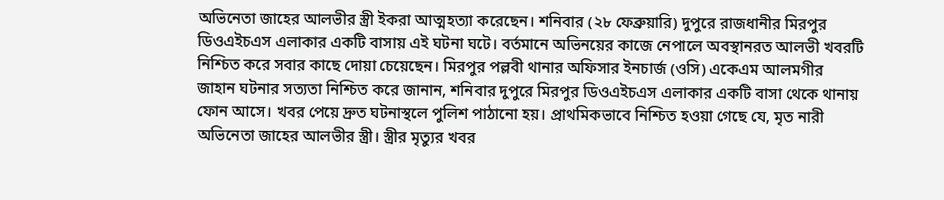অভিনেতা জাহের আলভীর স্ত্রী ইকরা আত্মহত্যা করেছেন। শনিবার (২৮ ফেব্রুয়ারি) দুপুরে রাজধানীর মিরপুর ডিওএইচএস এলাকার একটি বাসায় এই ঘটনা ঘটে। বর্তমানে অভিনয়ের কাজে নেপালে অবস্থানরত আলভী খবরটি নিশ্চিত করে সবার কাছে দোয়া চেয়েছেন। মিরপুর পল্লবী থানার অফিসার ইনচার্জ (ওসি) একেএম আলমগীর জাহান ঘটনার সত্যতা নিশ্চিত করে জানান, শনিবার দুপুরে মিরপুর ডিওএইচএস এলাকার একটি বাসা থেকে থানায় ফোন আসে। খবর পেয়ে দ্রুত ঘটনাস্থলে পুলিশ পাঠানো হয়। প্রাথমিকভাবে নিশ্চিত হওয়া গেছে যে, মৃত নারী অভিনেতা জাহের আলভীর স্ত্রী। স্ত্রীর মৃত্যুর খবর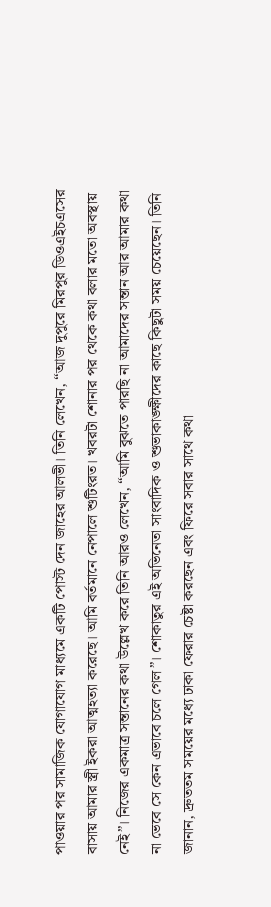পাওয়ার পর সামাজিক যোগাযোগ মাধ্যমে একটি পোস্ট দেন জাহের আলভী। তিনি লেখেন, “আজ দুপুরে মিরপুর ডিওএইচএসের বাসায় আমার স্ত্রী ইকরা আত্মহত্যা করেছে। আমি বর্তমানে নেপালে শুটিংরত। খবরটা শোনার পর থেকে কথা বলার মতো অবস্থায় নেই”। নিজের একমাত্র সন্তানের কথা উল্লেখ করে তিনি আরও লেখেন, “আমি বুঝতে পারছি না আমাদের সন্তান আর আমার কথা না ভেবে সে কেন এভাবে চলে গেল”। শোকাতুর এই অভিনেতা সাংবাদিক ও শুভাকাঙ্ক্ষীদের কাছে কিছুটা সময় চেয়েছেন। তিনি জানান, দ্রুততম সময়ের মধ্যে ঢাকা ফেরার চেষ্টা করছেন এবং ফিরে সবার সাথে কথা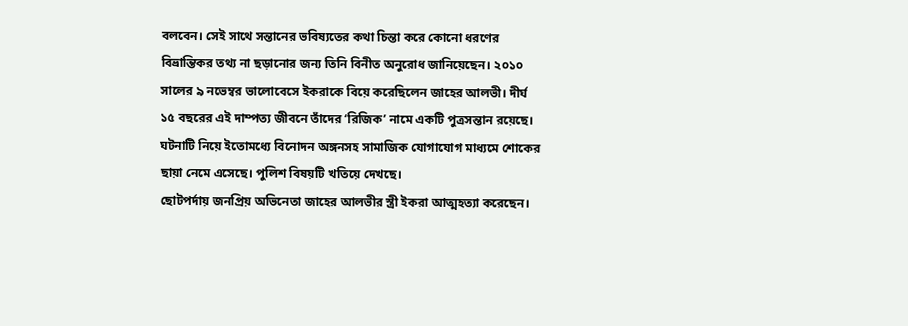বলবেন। সেই সাথে সন্তানের ভবিষ্যতের কথা চিন্তা করে কোনো ধরণের বিভ্রান্তিকর তথ্য না ছড়ানোর জন্য তিনি বিনীত অনুরোধ জানিয়েছেন। ২০১০ সালের ৯ নভেম্বর ভালোবেসে ইকরাকে বিয়ে করেছিলেন জাহের আলভী। দীর্ঘ ১৫ বছরের এই দাম্পত্য জীবনে তাঁদের ‘রিজিক’ নামে একটি পুত্রসন্তান রয়েছে। ঘটনাটি নিয়ে ইতোমধ্যে বিনোদন অঙ্গনসহ সামাজিক যোগাযোগ মাধ্যমে শোকের ছায়া নেমে এসেছে। পুলিশ বিষয়টি খতিয়ে দেখছে।
ছোটপর্দায় জনপ্রিয় অভিনেতা জাহের আলভীর স্ত্রী ইকরা আত্মহত্যা করেছেন।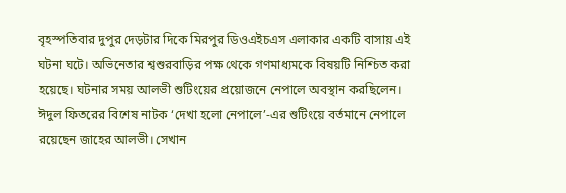বৃহস্পতিবার দুপুর দেড়টার দিকে মিরপুর ডিওএইচএস এলাকার একটি বাসায় এই ঘটনা ঘটে। অভিনেতার শ্বশুরবাড়ির পক্ষ থেকে গণমাধ্যমকে বিষয়টি নিশ্চিত করা হয়েছে। ঘটনার সময় আলভী শুটিংয়ের প্রয়োজনে নেপালে অবস্থান করছিলেন। ঈদুল ফিতরের বিশেষ নাটক ‘দেখা হলো নেপালে’-এর শুটিংয়ে বর্তমানে নেপালে রয়েছেন জাহের আলভী। সেখান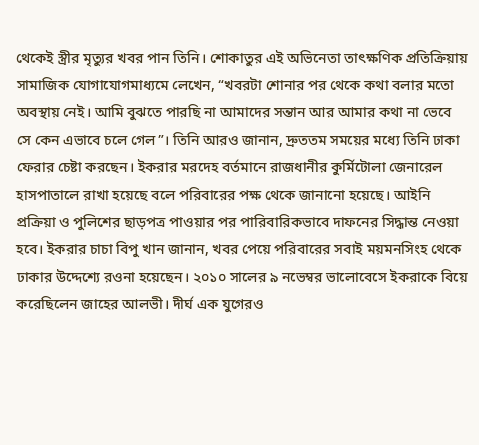থেকেই স্ত্রীর মৃত্যুর খবর পান তিনি। শোকাতুর এই অভিনেতা তাৎক্ষণিক প্রতিক্রিয়ায় সামাজিক যোগাযোগমাধ্যমে লেখেন, “খবরটা শোনার পর থেকে কথা বলার মতো অবস্থায় নেই। আমি বুঝতে পারছি না আমাদের সন্তান আর আমার কথা না ভেবে সে কেন এভাবে চলে গেল”। তিনি আরও জানান, দ্রুততম সময়ের মধ্যে তিনি ঢাকা ফেরার চেষ্টা করছেন। ইকরার মরদেহ বর্তমানে রাজধানীর কুর্মিটোলা জেনারেল হাসপাতালে রাখা হয়েছে বলে পরিবারের পক্ষ থেকে জানানো হয়েছে। আইনি প্রক্রিয়া ও পুলিশের ছাড়পত্র পাওয়ার পর পারিবারিকভাবে দাফনের সিদ্ধান্ত নেওয়া হবে। ইকরার চাচা বিপু খান জানান, খবর পেয়ে পরিবারের সবাই ময়মনসিংহ থেকে ঢাকার উদ্দেশ্যে রওনা হয়েছেন। ২০১০ সালের ৯ নভেম্বর ভালোবেসে ইকরাকে বিয়ে করেছিলেন জাহের আলভী। দীর্ঘ এক যুগেরও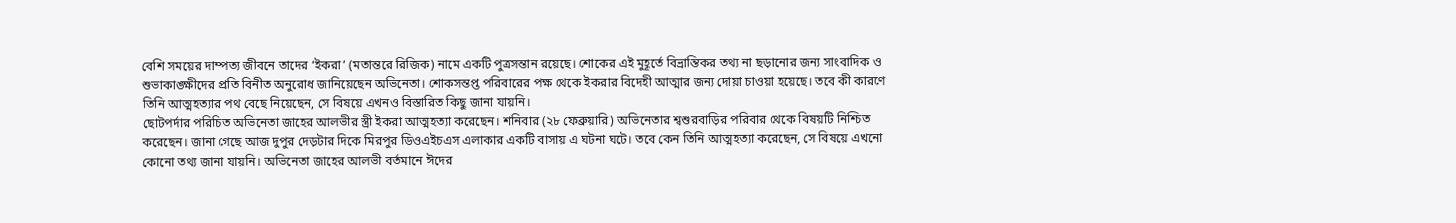বেশি সময়ের দাম্পত্য জীবনে তাদের ‘ইকরা’ (মতান্তরে রিজিক) নামে একটি পুত্রসন্তান রয়েছে। শোকের এই মুহূর্তে বিভ্রান্তিকর তথ্য না ছড়ানোর জন্য সাংবাদিক ও শুভাকাঙ্ক্ষীদের প্রতি বিনীত অনুরোধ জানিয়েছেন অভিনেতা। শোকসন্তপ্ত পরিবারের পক্ষ থেকে ইকরার বিদেহী আত্মার জন্য দোয়া চাওয়া হয়েছে। তবে কী কারণে তিনি আত্মহত্যার পথ বেছে নিয়েছেন, সে বিষয়ে এখনও বিস্তারিত কিছু জানা যায়নি।
ছোটপর্দার পরিচিত অভিনেতা জাহের আলভীর স্ত্রী ইকরা আত্মহত্যা করেছেন। শনিবার (২৮ ফেব্রুয়ারি) অভিনেতার শ্বশুরবাড়ির পরিবার থেকে বিষয়টি নিশ্চিত করেছেন। জানা গেছে আজ দুপুর দেড়টার দিকে মিরপুর ডিওএইচএস এলাকার একটি বাসায় এ ঘটনা ঘটে। তবে কেন তিনি আত্মহত্যা করেছেন, সে বিষয়ে এখনো কোনো তথ্য জানা যায়নি। অভিনেতা জাহের আলভী বর্তমানে ঈদের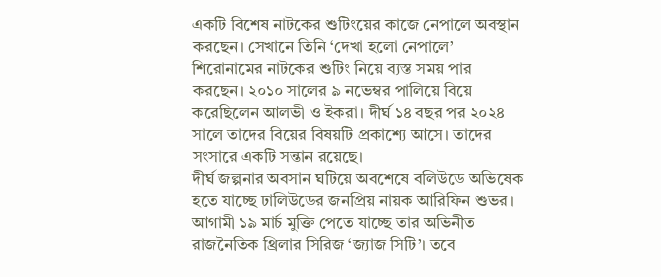একটি বিশেষ নাটকের শুটিংয়ের কাজে নেপালে অবস্থান করছেন। সেখানে তিনি ‘দেখা হলো নেপালে’ শিরোনামের নাটকের শুটিং নিয়ে ব্যস্ত সময় পার করছেন। ২০১০ সালের ৯ নভেম্বর পালিয়ে বিয়ে করেছিলেন আলভী ও ইকরা। দীর্ঘ ১৪ বছর পর ২০২৪ সালে তাদের বিয়ের বিষয়টি প্রকাশ্যে আসে। তাদের সংসারে একটি সন্তান রয়েছে।
দীর্ঘ জল্পনার অবসান ঘটিয়ে অবশেষে বলিউডে অভিষেক হতে যাচ্ছে ঢালিউডের জনপ্রিয় নায়ক আরিফিন শুভর। আগামী ১৯ মার্চ মুক্তি পেতে যাচ্ছে তার অভিনীত রাজনৈতিক থ্রিলার সিরিজ ‘জ্যাজ সিটি’। তবে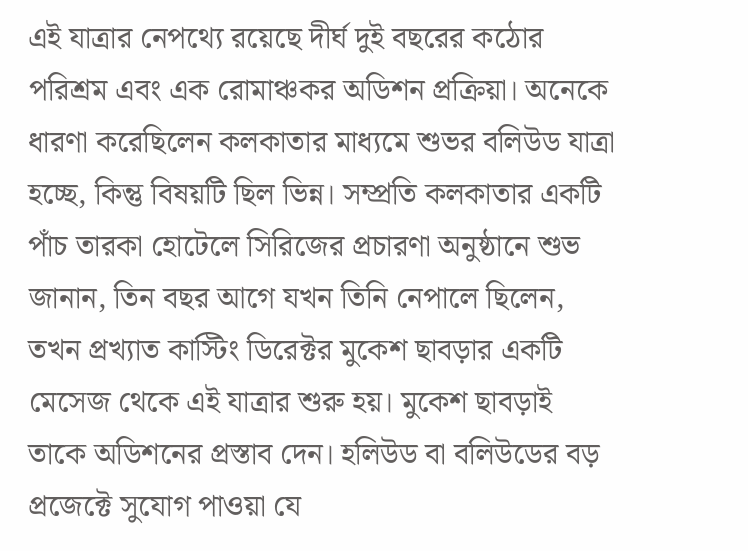এই যাত্রার নেপথ্যে রয়েছে দীর্ঘ দুই বছরের কঠোর পরিশ্রম এবং এক রোমাঞ্চকর অডিশন প্রক্রিয়া। অনেকে ধারণা করেছিলেন কলকাতার মাধ্যমে শুভর বলিউড যাত্রা হচ্ছে, কিন্তু বিষয়টি ছিল ভিন্ন। সম্প্রতি কলকাতার একটি পাঁচ তারকা হোটেলে সিরিজের প্রচারণা অনুষ্ঠানে শুভ জানান, তিন বছর আগে যখন তিনি নেপালে ছিলেন, তখন প্রখ্যাত কাস্টিং ডিরেক্টর মুকেশ ছাবড়ার একটি মেসেজ থেকে এই যাত্রার শুরু হয়। মুকেশ ছাবড়াই তাকে অডিশনের প্রস্তাব দেন। হলিউড বা বলিউডের বড় প্রজেক্টে সুযোগ পাওয়া যে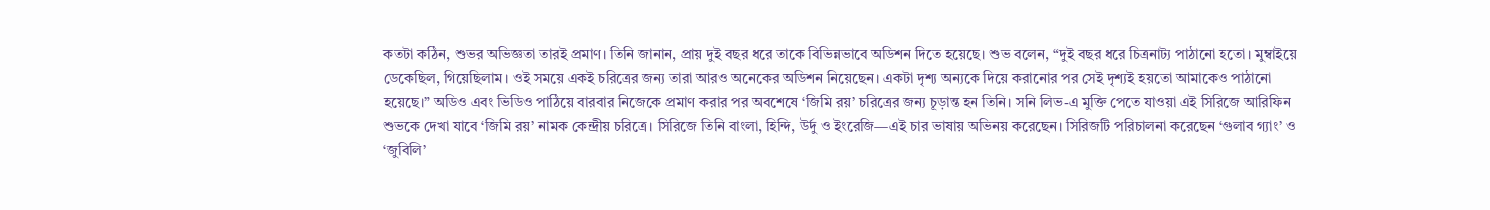কতটা কঠিন, শুভর অভিজ্ঞতা তারই প্রমাণ। তিনি জানান, প্রায় দুই বছর ধরে তাকে বিভিন্নভাবে অডিশন দিতে হয়েছে। শুভ বলেন, “দুই বছর ধরে চিত্রনাট্য পাঠানো হতো। মুম্বাইয়ে ডেকেছিল, গিয়েছিলাম। ওই সময়ে একই চরিত্রের জন্য তারা আরও অনেকের অডিশন নিয়েছেন। একটা দৃশ্য অন্যকে দিয়ে করানোর পর সেই দৃশ্যই হয়তো আমাকেও পাঠানো হয়েছে।” অডিও এবং ভিডিও পাঠিয়ে বারবার নিজেকে প্রমাণ করার পর অবশেষে ‘জিমি রয়’ চরিত্রের জন্য চূড়ান্ত হন তিনি। সনি লিভ-এ মুক্তি পেতে যাওয়া এই সিরিজে আরিফিন শুভকে দেখা যাবে ‘জিমি রয়’ নামক কেন্দ্রীয় চরিত্রে। সিরিজে তিনি বাংলা, হিন্দি, উর্দু ও ইংরেজি—এই চার ভাষায় অভিনয় করেছেন। সিরিজটি পরিচালনা করেছেন ‘গুলাব গ্যাং’ ও ‘জুবিলি’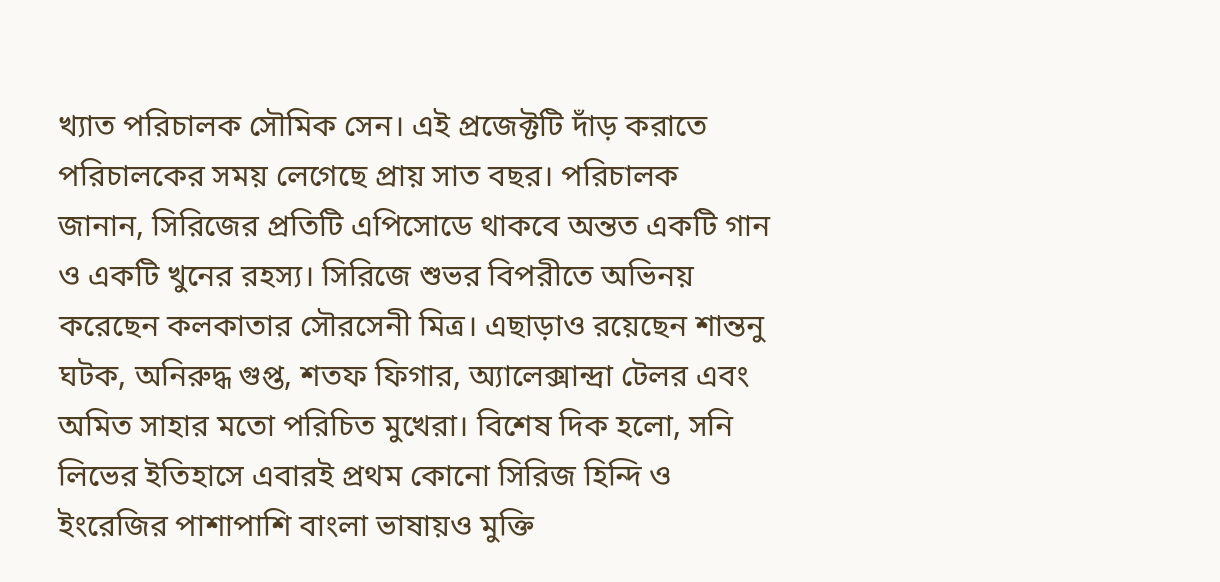খ্যাত পরিচালক সৌমিক সেন। এই প্রজেক্টটি দাঁড় করাতে পরিচালকের সময় লেগেছে প্রায় সাত বছর। পরিচালক জানান, সিরিজের প্রতিটি এপিসোডে থাকবে অন্তত একটি গান ও একটি খুনের রহস্য। সিরিজে শুভর বিপরীতে অভিনয় করেছেন কলকাতার সৌরসেনী মিত্র। এছাড়াও রয়েছেন শান্তনু ঘটক, অনিরুদ্ধ গুপ্ত, শতফ ফিগার, অ্যালেক্সান্দ্রা টেলর এবং অমিত সাহার মতো পরিচিত মুখেরা। বিশেষ দিক হলো, সনি লিভের ইতিহাসে এবারই প্রথম কোনো সিরিজ হিন্দি ও ইংরেজির পাশাপাশি বাংলা ভাষায়ও মুক্তি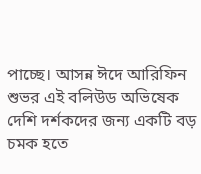পাচ্ছে। আসন্ন ঈদে আরিফিন শুভর এই বলিউড অভিষেক দেশি দর্শকদের জন্য একটি বড় চমক হতে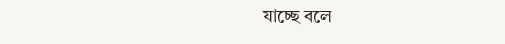যাচ্ছে বলে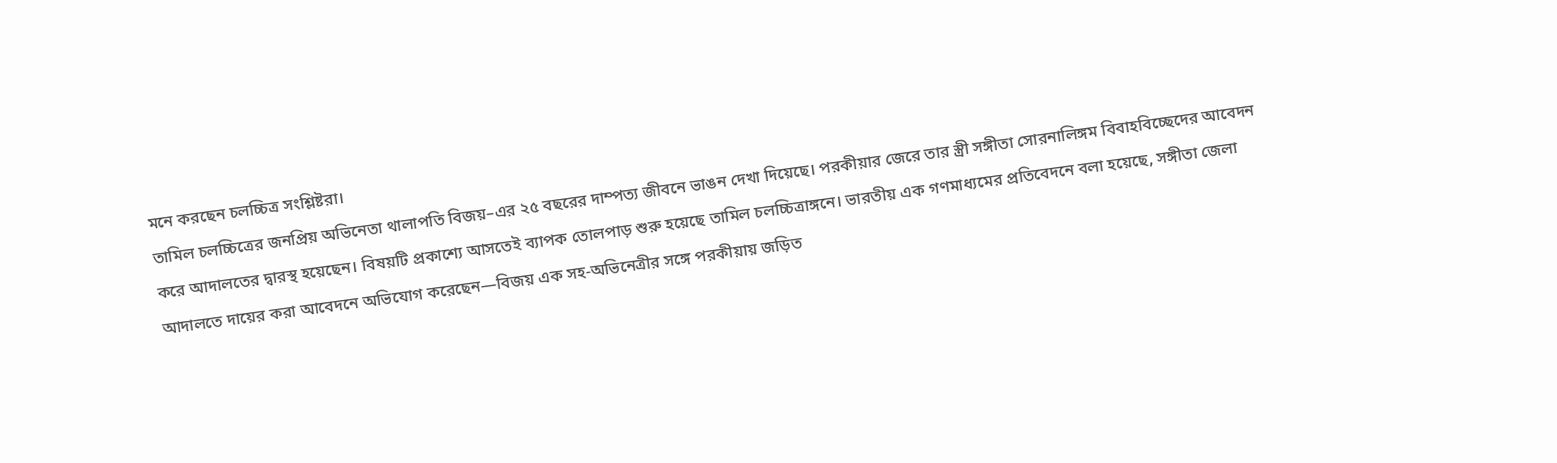মনে করছেন চলচ্চিত্র সংশ্লিষ্টরা।
তামিল চলচ্চিত্রের জনপ্রিয় অভিনেতা থালাপতি বিজয়–এর ২৫ বছরের দাম্পত্য জীবনে ভাঙন দেখা দিয়েছে। পরকীয়ার জেরে তার স্ত্রী সঙ্গীতা সোরনালিঙ্গম বিবাহবিচ্ছেদের আবেদন করে আদালতের দ্বারস্থ হয়েছেন। বিষয়টি প্রকাশ্যে আসতেই ব্যাপক তোলপাড় শুরু হয়েছে তামিল চলচ্চিত্রাঙ্গনে। ভারতীয় এক গণমাধ্যমের প্রতিবেদনে বলা হয়েছে, সঙ্গীতা জেলা আদালতে দায়ের করা আবেদনে অভিযোগ করেছেন—বিজয় এক সহ-অভিনেত্রীর সঙ্গে পরকীয়ায় জড়িত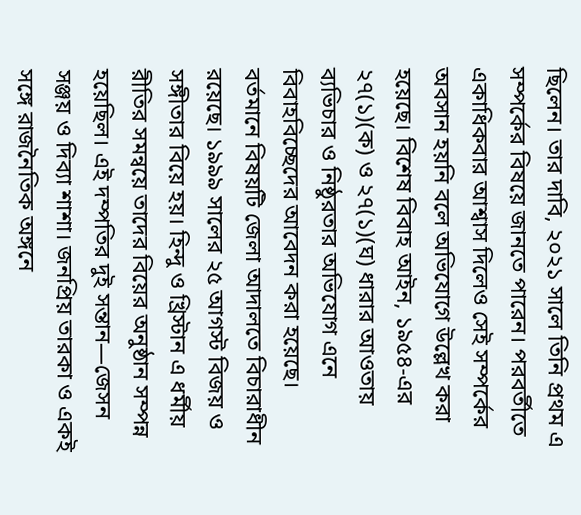ছিলেন। তার দাবি, ২০২১ সালে তিনি প্রথম এ সম্পর্কের বিষয়ে জানতে পারেন। পরবর্তীতে একাধিকবার আশ্বাস দিলেও সেই সম্পর্কের অবসান হয়নি বলে অভিযোগে উল্লেখ করা হয়েছে। বিশেষ বিবাহ আইন, ১৯৫৪-এর ২৭(১)(ক) ও ২৭(১)(ঘ) ধারার আওতায় ব্যভিচার ও নিষ্ঠুরতার অভিযোগ এনে বিবাহবিচ্ছেদের আবেদন করা হয়েছে। বর্তমানে বিষয়টি জেলা আদালতে বিচারাধীন রয়েছে। ১৯৯৯ সালের ২৫ আগস্ট বিজয় ও সঙ্গীতার বিয়ে হয়। হিন্দু ও খ্রিস্টান এ ধর্মীয় রীতির সমন্বয়ে তাদের বিয়ের অনুষ্ঠান সম্পন্ন হয়েছিল। এই দম্পতির দুই সন্তান—জেসন সঞ্জয় ও দিব্যা শাশা। জনপ্রিয় তারকা ও একই সঙ্গে রাজনৈতিক অঙ্গনে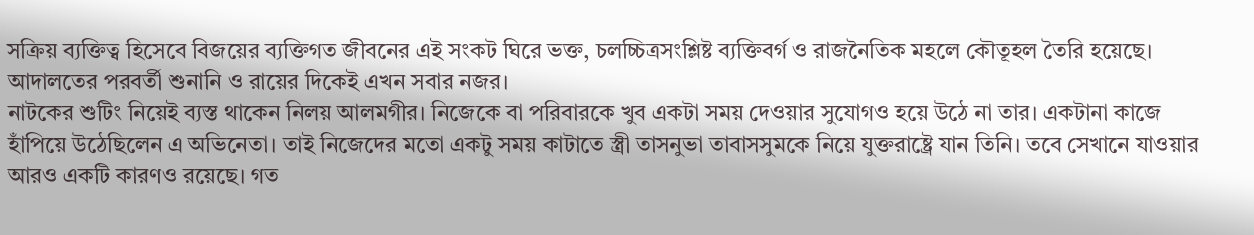সক্রিয় ব্যক্তিত্ব হিসেবে বিজয়ের ব্যক্তিগত জীবনের এই সংকট ঘিরে ভক্ত, চলচ্চিত্রসংশ্লিষ্ট ব্যক্তিবর্গ ও রাজনৈতিক মহলে কৌতূহল তৈরি হয়েছে। আদালতের পরবর্তী শুনানি ও রায়ের দিকেই এখন সবার নজর।
নাটকের শুটিং নিয়েই ব্যস্ত থাকেন নিলয় আলমগীর। নিজেকে বা পরিবারকে খুব একটা সময় দেওয়ার সুযোগও হয়ে উঠে না তার। একটানা কাজে হাঁপিয়ে উঠেছিলেন এ অভিনেতা। তাই নিজেদের মতো একটু সময় কাটাতে স্ত্রী তাসনুভা তাবাসসুমকে নিয়ে যুক্তরাষ্ট্রে যান তিনি। তবে সেখানে যাওয়ার আরও একটি কারণও রয়েছে। গত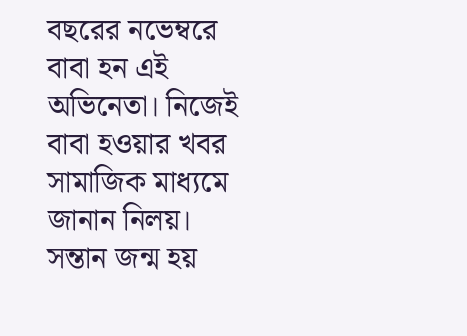বছরের নভেম্বরে বাবা হন এই অভিনেতা। নিজেই বাবা হওয়ার খবর সামাজিক মাধ্যমে জানান নিলয়। সন্তান জন্ম হয়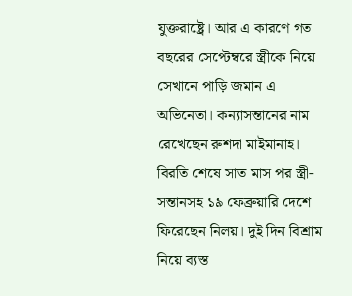যুক্তরাষ্ট্রে। আর এ কারণে গত বছরের সেপ্টেম্বরে স্ত্রীকে নিয়ে সেখানে পাড়ি জমান এ অভিনেতা। কন্যাসন্তানের নাম রেখেছেন রুশদা মাইমানাহ। বিরতি শেষে সাত মাস পর স্ত্রী-সন্তানসহ ১৯ ফেব্রুয়ারি দেশে ফিরেছেন নিলয়। দুই দিন বিশ্রাম নিয়ে ব্যস্ত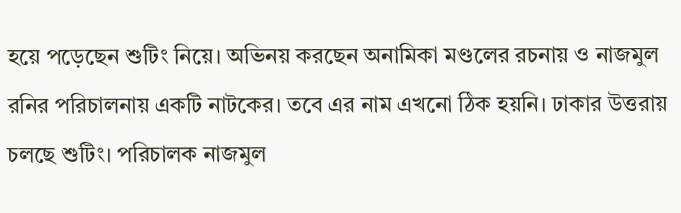হয়ে পড়েছেন শুটিং নিয়ে। অভিনয় করছেন অনামিকা মণ্ডলের রচনায় ও নাজমুল রনির পরিচালনায় একটি নাটকের। তবে এর নাম এখনো ঠিক হয়নি। ঢাকার উত্তরায় চলছে শুটিং। পরিচালক নাজমুল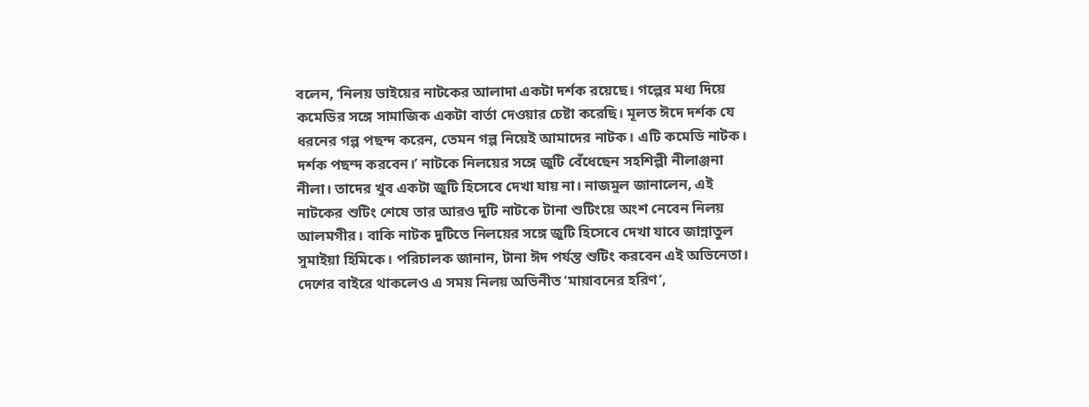বলেন, ‘নিলয় ভাইয়ের নাটকের আলাদা একটা দর্শক রয়েছে। গল্পের মধ্য দিয়ে কমেডির সঙ্গে সামাজিক একটা বার্তা দেওয়ার চেষ্টা করেছি। মূলত ঈদে দর্শক যে ধরনের গল্প পছন্দ করেন, তেমন গল্প নিয়েই আমাদের নাটক। এটি কমেডি নাটক। দর্শক পছন্দ করবেন।’ নাটকে নিলয়ের সঙ্গে জুটি বেঁধেছেন সহশিল্পী নীলাঞ্জনা নীলা। তাদের খুব একটা জুটি হিসেবে দেখা যায় না। নাজমুল জানালেন, এই নাটকের শুটিং শেষে তার আরও দুটি নাটকে টানা শুটিংয়ে অংশ নেবেন নিলয় আলমগীর। বাকি নাটক দুটিতে নিলয়ের সঙ্গে জুটি হিসেবে দেখা যাবে জান্নাতুল সুমাইয়া হিমিকে। পরিচালক জানান, টানা ঈদ পর্যন্ত শুটিং করবেন এই অভিনেতা। দেশের বাইরে থাকলেও এ সময় নিলয় অভিনীত ‘মায়াবনের হরিণ’,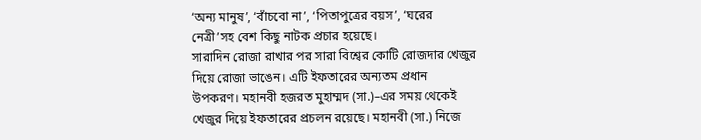‘অন্য মানুষ’, ‘বাঁচবো না’, ‘পিতাপুত্রের বয়স’, ‘ঘরের নেত্রী’সহ বেশ কিছু নাটক প্রচার হয়েছে।
সারাদিন রোজা রাখার পর সারা বিশ্বের কোটি রোজদার খেজুর দিয়ে রোজা ভাঙেন। এটি ইফতারের অন্যতম প্রধান উপকরণ। মহানবী হজরত মুহাম্মদ (সা.)–এর সময় থেকেই খেজুর দিয়ে ইফতারের প্রচলন রয়েছে। মহানবী (সা.) নিজে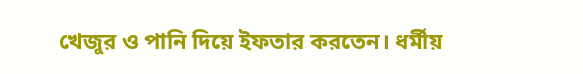খেজুর ও পানি দিয়ে ইফতার করতেন। ধর্মীয়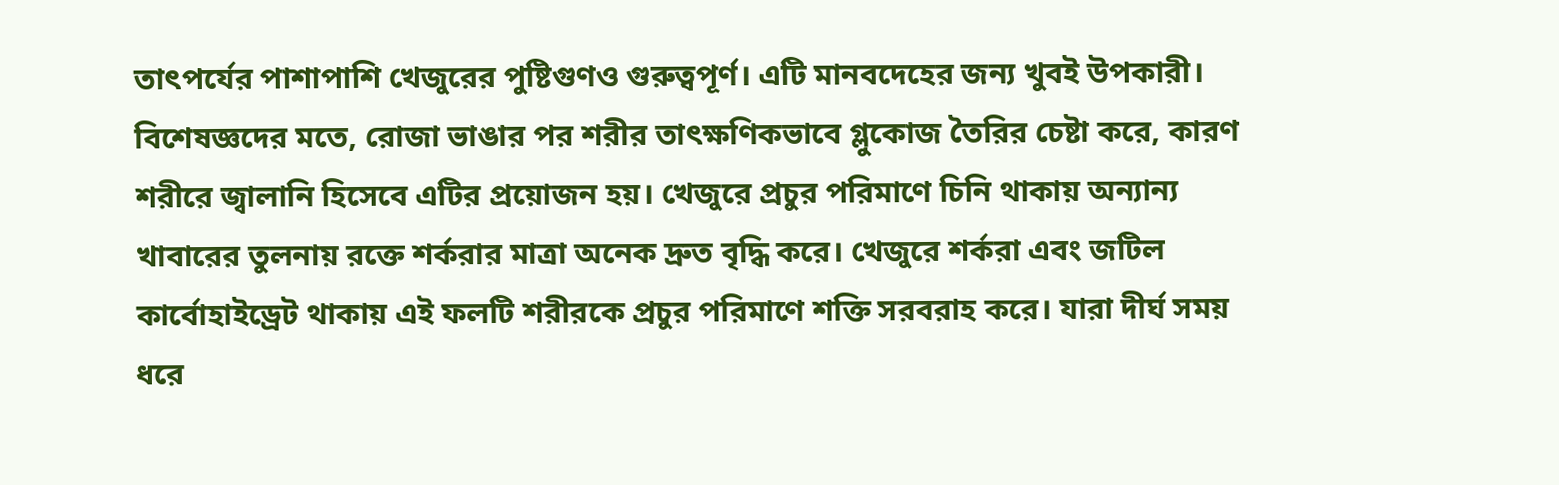তাৎপর্যের পাশাপাশি খেজুরের পুষ্টিগুণও গুরুত্বপূর্ণ। এটি মানবদেহের জন্য খুবই উপকারী। বিশেষজ্ঞদের মতে, রোজা ভাঙার পর শরীর তাৎক্ষণিকভাবে গ্লুকোজ তৈরির চেষ্টা করে, কারণ শরীরে জ্বালানি হিসেবে এটির প্রয়োজন হয়। খেজুরে প্রচুর পরিমাণে চিনি থাকায় অন্যান্য খাবারের তুলনায় রক্তে শর্করার মাত্রা অনেক দ্রুত বৃদ্ধি করে। খেজুরে শর্করা এবং জটিল কার্বোহাইড্রেট থাকায় এই ফলটি শরীরকে প্রচুর পরিমাণে শক্তি সরবরাহ করে। যারা দীর্ঘ সময় ধরে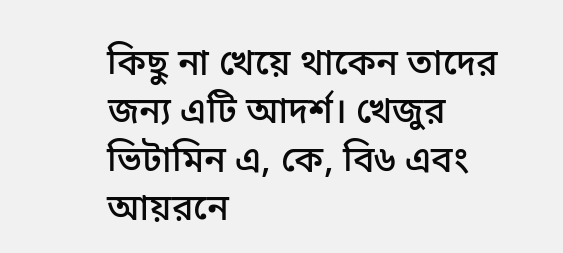কিছু না খেয়ে থাকেন তাদের জন্য এটি আদর্শ। খেজুর ভিটামিন এ, কে, বি৬ এবং আয়রনে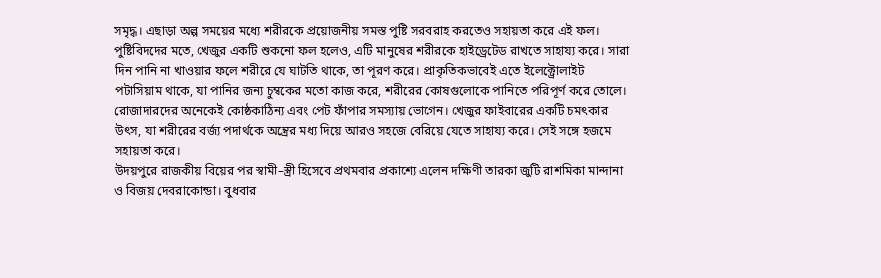সমৃদ্ধ। এছাড়া অল্প সময়ের মধ্যে শরীরকে প্রয়োজনীয় সমস্ত পুষ্টি সরবরাহ করতেও সহায়তা করে এই ফল। পুষ্টিবিদদের মতে, খেজুর একটি শুকনো ফল হলেও, এটি মানুষের শরীরকে হাইড্রেটেড রাখতে সাহায্য করে। সারা দিন পানি না খাওয়ার ফলে শরীরে যে ঘাটতি থাকে, তা পূরণ করে। প্রাকৃতিকভাবেই এতে ইলেক্ট্রোলাইট পটাসিয়াম থাকে, যা পানির জন্য চুম্বকের মতো কাজ করে, শরীরের কোষগুলোকে পানিতে পরিপূর্ণ করে তোলে। রোজাদারদের অনেকেই কোষ্ঠকাঠিন্য এবং পেট ফাঁপার সমস্যায় ভোগেন। খেজুর ফাইবারের একটি চমৎকার উৎস, যা শরীরের বর্জ্য পদার্থকে অন্ত্রের মধ্য দিয়ে আরও সহজে বেরিয়ে যেতে সাহায্য করে। সেই সঙ্গে হজমে সহায়তা করে।
উদয়পুরে রাজকীয় বিয়ের পর স্বামী–স্ত্রী হিসেবে প্রথমবার প্রকাশ্যে এলেন দক্ষিণী তারকা জুটি রাশমিকা মান্দানা ও বিজয় দেবরাকোন্ডা। বুধবার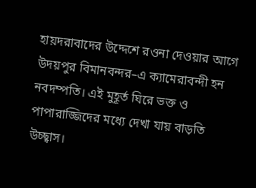হায়দরাবাদের উদ্দেশে রওনা দেওয়ার আগে উদয়পুর বিমানবন্দর–এ ক্যামেরাবন্দী হন নবদম্পতি। এই মুহূর্ত ঘিরে ভক্ত ও পাপারাজ্জিদের মধ্যে দেখা যায় বাড়তি উচ্ছ্বাস।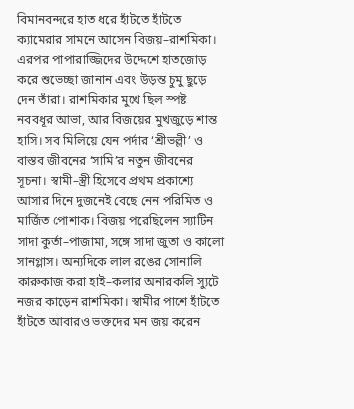বিমানবন্দরে হাত ধরে হাঁটতে হাঁটতে ক্যামেরার সামনে আসেন বিজয়–রাশমিকা। এরপর পাপারাজ্জিদের উদ্দেশে হাতজোড় করে শুভেচ্ছা জানান এবং উড়ন্ত চুমু ছুড়ে দেন তাঁরা। রাশমিকার মুখে ছিল স্পষ্ট নববধূর আভা, আর বিজয়ের মুখজুড়ে শান্ত হাসি। সব মিলিয়ে যেন পর্দার ‘শ্রীভল্লী’ ও বাস্তব জীবনের ‘সামি’র নতুন জীবনের সূচনা। স্বামী–স্ত্রী হিসেবে প্রথম প্রকাশ্যে আসার দিনে দুজনেই বেছে নেন পরিমিত ও মার্জিত পোশাক। বিজয় পরেছিলেন স্যাটিন সাদা কুর্তা–পাজামা, সঙ্গে সাদা জুতা ও কালো সানগ্লাস। অন্যদিকে লাল রঙের সোনালি কারুকাজ করা হাই–কলার অনারকলি স্যুটে নজর কাড়েন রাশমিকা। স্বামীর পাশে হাঁটতে হাঁটতে আবারও ভক্তদের মন জয় করেন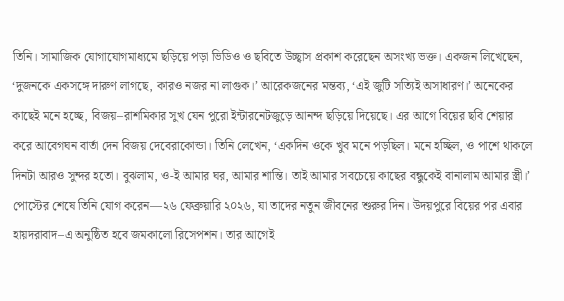তিনি। সামাজিক যোগাযোগমাধ্যমে ছড়িয়ে পড়া ভিডিও ও ছবিতে উচ্ছ্বাস প্রকাশ করেছেন অসংখ্য ভক্ত। একজন লিখেছেন, ‘দুজনকে একসঙ্গে দারুণ লাগছে, কারও নজর না লাগুক।’ আরেকজনের মন্তব্য, ‘এই জুটি সত্যিই অসাধারণ।’ অনেকের কাছেই মনে হচ্ছে, বিজয়–রাশমিকার সুখ যেন পুরো ইন্টারনেটজুড়ে আনন্দ ছড়িয়ে দিয়েছে। এর আগে বিয়ের ছবি শেয়ার করে আবেগঘন বার্তা দেন বিজয় দেবেরাকোন্ডা। তিনি লেখেন, ‘একদিন ওকে খুব মনে পড়ছিল। মনে হচ্ছিল, ও পাশে থাকলে দিনটা আরও সুন্দর হতো। বুঝলাম, ও-ই আমার ঘর, আমার শান্তি। তাই আমার সবচেয়ে কাছের বন্ধুকেই বানালাম আমার স্ত্রী।’ পোস্টের শেষে তিনি যোগ করেন—২৬ ফেব্রুয়ারি ২০২৬, যা তাদের নতুন জীবনের শুরুর দিন। উদয়পুরে বিয়ের পর এবার হায়দরাবাদ–এ অনুষ্ঠিত হবে জমকালো রিসেপশন। তার আগেই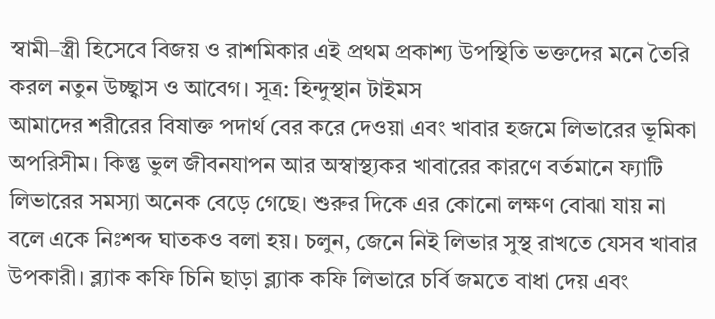স্বামী–স্ত্রী হিসেবে বিজয় ও রাশমিকার এই প্রথম প্রকাশ্য উপস্থিতি ভক্তদের মনে তৈরি করল নতুন উচ্ছ্বাস ও আবেগ। সূত্র: হিন্দুস্থান টাইমস
আমাদের শরীরের বিষাক্ত পদার্থ বের করে দেওয়া এবং খাবার হজমে লিভারের ভূমিকা অপরিসীম। কিন্তু ভুল জীবনযাপন আর অস্বাস্থ্যকর খাবারের কারণে বর্তমানে ফ্যাটি লিভারের সমস্যা অনেক বেড়ে গেছে। শুরুর দিকে এর কোনো লক্ষণ বোঝা যায় না বলে একে নিঃশব্দ ঘাতকও বলা হয়। চলুন, জেনে নিই লিভার সুস্থ রাখতে যেসব খাবার উপকারী। ব্ল্যাক কফি চিনি ছাড়া ব্ল্যাক কফি লিভারে চর্বি জমতে বাধা দেয় এবং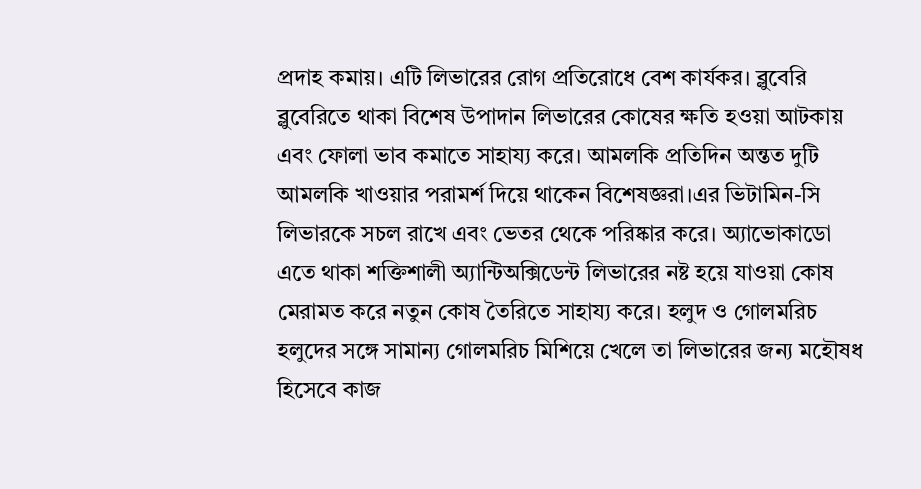প্রদাহ কমায়। এটি লিভারের রোগ প্রতিরোধে বেশ কার্যকর। ব্লুবেরি ব্লুবেরিতে থাকা বিশেষ উপাদান লিভারের কোষের ক্ষতি হওয়া আটকায় এবং ফোলা ভাব কমাতে সাহায্য করে। আমলকি প্রতিদিন অন্তত দুটি আমলকি খাওয়ার পরামর্শ দিয়ে থাকেন বিশেষজ্ঞরা।এর ভিটামিন-সি লিভারকে সচল রাখে এবং ভেতর থেকে পরিষ্কার করে। অ্যাভোকাডো এতে থাকা শক্তিশালী অ্যান্টিঅক্সিডেন্ট লিভারের নষ্ট হয়ে যাওয়া কোষ মেরামত করে নতুন কোষ তৈরিতে সাহায্য করে। হলুদ ও গোলমরিচ হলুদের সঙ্গে সামান্য গোলমরিচ মিশিয়ে খেলে তা লিভারের জন্য মহৌষধ হিসেবে কাজ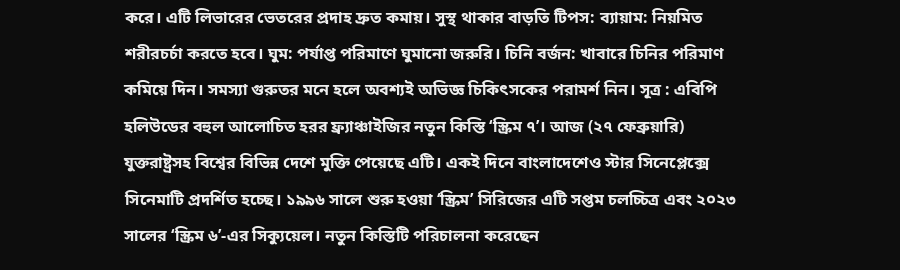করে। এটি লিভারের ভেতরের প্রদাহ দ্রুত কমায়। সুস্থ থাকার বাড়তি টিপস: ব্যায়াম: নিয়মিত শরীরচর্চা করতে হবে। ঘুম: পর্যাপ্ত পরিমাণে ঘুমানো জরুরি। চিনি বর্জন: খাবারে চিনির পরিমাণ কমিয়ে দিন। সমস্যা গুরুতর মনে হলে অবশ্যই অভিজ্ঞ চিকিৎসকের পরামর্শ নিন। সূত্র : এবিপি
হলিউডের বহুল আলোচিত হরর ফ্র্যাঞ্চাইজির নতুন কিস্তি ‘স্ক্রিম ৭’। আজ (২৭ ফেব্রুয়ারি) যুক্তরাষ্ট্রসহ বিশ্বের বিভিন্ন দেশে মুক্তি পেয়েছে এটি। একই দিনে বাংলাদেশেও স্টার সিনেপ্লেক্সে সিনেমাটি প্রদর্শিত হচ্ছে। ১৯৯৬ সালে শুরু হওয়া ‘স্ক্রিম’ সিরিজের এটি সপ্তম চলচ্চিত্র এবং ২০২৩ সালের ‘স্ক্রিম ৬’-এর সিক্যুয়েল। নতুন কিস্তিটি পরিচালনা করেছেন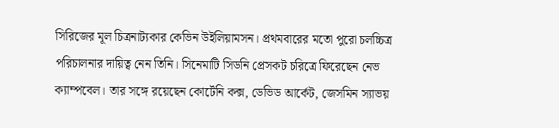সিরিজের মূল চিত্রনাট্যকার কেভিন উইলিয়ামসন। প্রথমবারের মতো পুরো চলচ্চিত্র পরিচালনার দায়িত্ব নেন তিনি। সিনেমাটি সিডনি প্রেসকট চরিত্রে ফিরেছেন নেভ ক্যাম্পবেল। তার সঙ্গে রয়েছেন কোর্টেনি কক্স, ডেভিড আর্কেট, জেসমিন স্যাভয়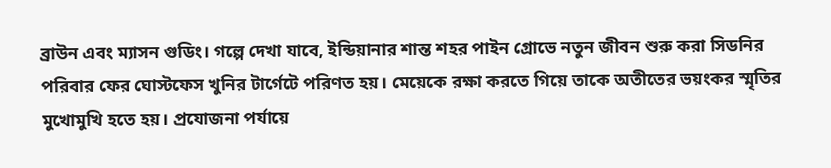ব্রাউন এবং ম্যাসন গুডিং। গল্পে দেখা যাবে, ইন্ডিয়ানার শান্ত শহর পাইন গ্রোভে নতুন জীবন শুরু করা সিডনির পরিবার ফের ঘোস্টফেস খুনির টার্গেটে পরিণত হয়। মেয়েকে রক্ষা করতে গিয়ে তাকে অতীতের ভয়ংকর স্মৃতির মুখোমুখি হতে হয়। প্রযোজনা পর্যায়ে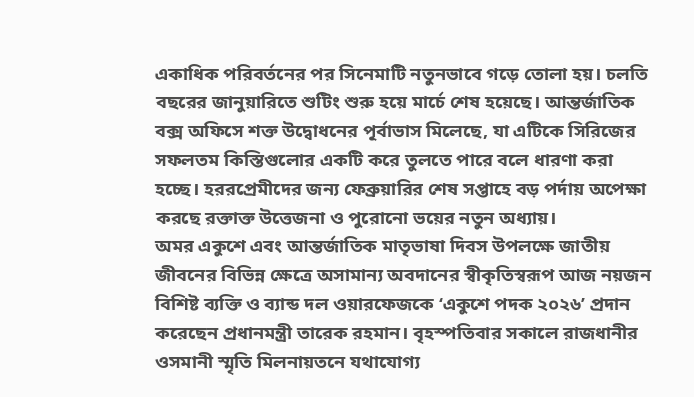একাধিক পরিবর্তনের পর সিনেমাটি নতুনভাবে গড়ে তোলা হয়। চলতি বছরের জানুয়ারিতে শুটিং শুরু হয়ে মার্চে শেষ হয়েছে। আন্তর্জাতিক বক্স অফিসে শক্ত উদ্বোধনের পূর্বাভাস মিলেছে, যা এটিকে সিরিজের সফলতম কিস্তিগুলোর একটি করে তুলতে পারে বলে ধারণা করা হচ্ছে। হররপ্রেমীদের জন্য ফেব্রুয়ারির শেষ সপ্তাহে বড় পর্দায় অপেক্ষা করছে রক্তাক্ত উত্তেজনা ও পুরোনো ভয়ের নতুন অধ্যায়।
অমর একুশে এবং আন্তর্জাতিক মাতৃভাষা দিবস উপলক্ষে জাতীয় জীবনের বিভিন্ন ক্ষেত্রে অসামান্য অবদানের স্বীকৃতিস্বরূপ আজ নয়জন বিশিষ্ট ব্যক্তি ও ব্যান্ড দল ওয়ারফেজকে ‘একুশে পদক ২০২৬’ প্রদান করেছেন প্রধানমন্ত্রী তারেক রহমান। বৃহস্পতিবার সকালে রাজধানীর ওসমানী স্মৃতি মিলনায়তনে যথাযোগ্য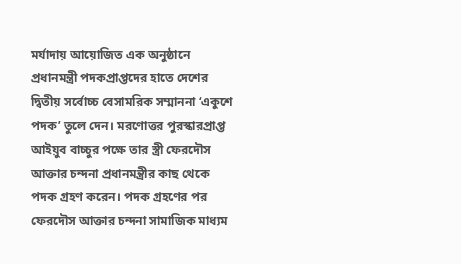মর্যাদায় আয়োজিত এক অনুষ্ঠানে প্রধানমন্ত্রী পদকপ্রাপ্তদের হাতে দেশের দ্বিতীয় সর্বোচ্চ বেসামরিক সম্মাননা ‘একুশে পদক’ তুলে দেন। মরণোত্তর পুরস্কারপ্রাপ্ত আইয়ুব বাচ্চুর পক্ষে তার স্ত্রী ফেরদৌস আক্তার চন্দনা প্রধানমন্ত্রীর কাছ থেকে পদক গ্রহণ করেন। পদক গ্রহণের পর ফেরদৌস আক্তার চন্দনা সামাজিক মাধ্যম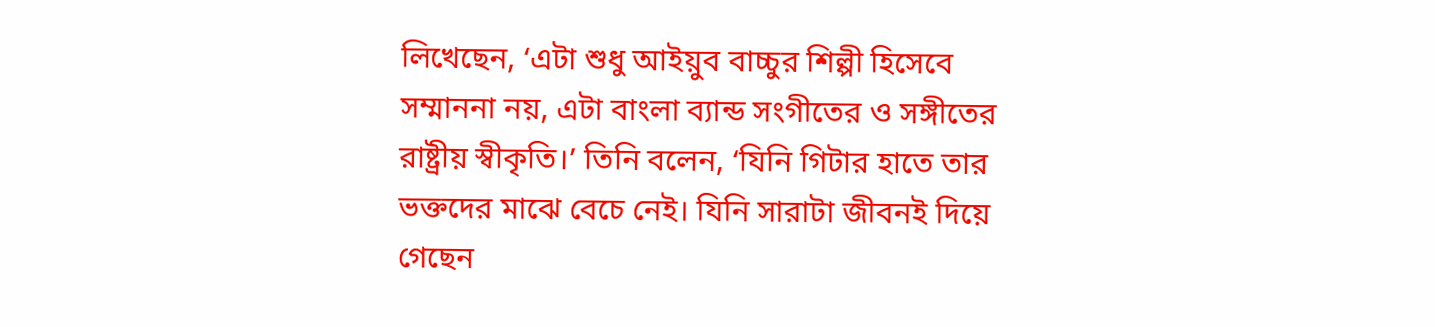লিখেছেন, ‘এটা শুধু আইয়ুব বাচ্চুর শিল্পী হিসেবে সম্মাননা নয়, এটা বাংলা ব্যান্ড সংগীতের ও সঙ্গীতের রাষ্ট্রীয় স্বীকৃতি।’ তিনি বলেন, ‘যিনি গিটার হাতে তার ভক্তদের মাঝে বেচে নেই। যিনি সারাটা জীবনই দিয়ে গেছেন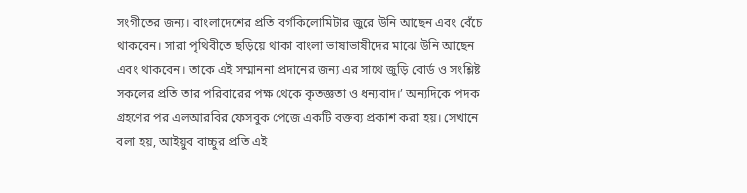সংগীতের জন্য। বাংলাদেশের প্রতি বর্গকিলোমিটার জুরে উনি আছেন এবং বেঁচে থাকবেন। সারা পৃথিবীতে ছড়িয়ে থাকা বাংলা ভাষাভাষীদের মাঝে উনি আছেন এবং থাকবেন। তাকে এই সম্মাননা প্রদানের জন্য এর সাথে জুড়ি বোর্ড ও সংশ্লিষ্ট সকলের প্রতি তার পরিবারের পক্ষ থেকে কৃতজ্ঞতা ও ধন্যবাদ।’ অন্যদিকে পদক গ্রহণের পর এলআরবির ফেসবুক পেজে একটি বক্তব্য প্রকাশ করা হয়। সেখানে বলা হয়, আইয়ুব বাচ্চুর প্রতি এই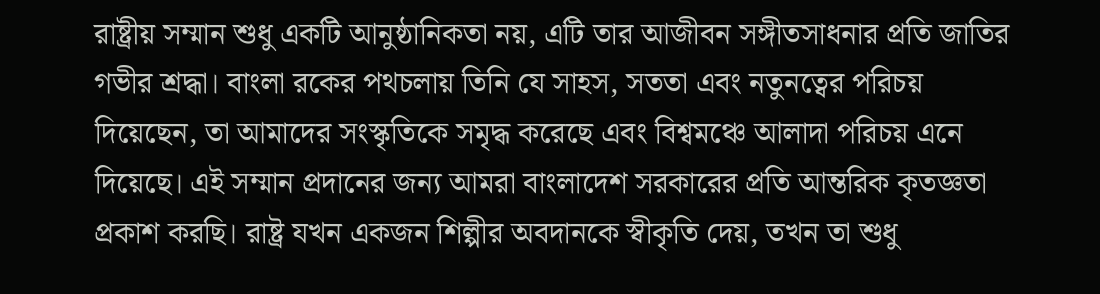রাষ্ট্রীয় সম্মান শুধু একটি আনুষ্ঠানিকতা নয়, এটি তার আজীবন সঙ্গীতসাধনার প্রতি জাতির গভীর শ্রদ্ধা। বাংলা রকের পথচলায় তিনি যে সাহস, সততা এবং নতুনত্বের পরিচয় দিয়েছেন, তা আমাদের সংস্কৃতিকে সমৃদ্ধ করেছে এবং বিশ্বমঞ্চে আলাদা পরিচয় এনে দিয়েছে। এই সম্মান প্রদানের জন্য আমরা বাংলাদেশ সরকারের প্রতি আন্তরিক কৃতজ্ঞতা প্রকাশ করছি। রাষ্ট্র যখন একজন শিল্পীর অবদানকে স্বীকৃতি দেয়, তখন তা শুধু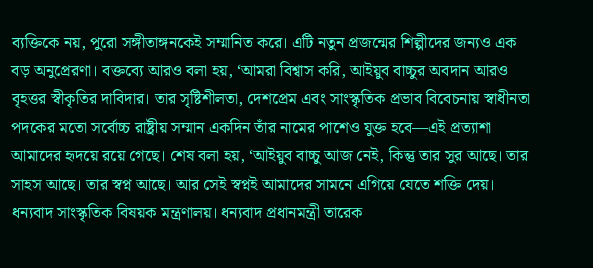ব্যক্তিকে নয়, পুরো সঙ্গীতাঙ্গনকেই সম্মানিত করে। এটি নতুন প্রজন্মের শিল্পীদের জন্যও এক বড় অনুপ্রেরণা। বক্তব্যে আরও বলা হয়, ‘আমরা বিশ্বাস করি, আইয়ুব বাচ্চুর অবদান আরও বৃহত্তর স্বীকৃতির দাবিদার। তার সৃষ্টিশীলতা, দেশপ্রেম এবং সাংস্কৃতিক প্রভাব বিবেচনায় স্বাধীনতা পদকের মতো সর্বোচ্চ রাষ্ট্রীয় সম্মান একদিন তাঁর নামের পাশেও যুক্ত হবে—এই প্রত্যাশা আমাদের হৃদয়ে রয়ে গেছে। শেষ বলা হয়, ‘আইয়ুব বাচ্চু আজ নেই, কিন্তু তার সুর আছে। তার সাহস আছে। তার স্বপ্ন আছে। আর সেই স্বপ্নই আমাদের সামনে এগিয়ে যেতে শক্তি দেয়। ধন্যবাদ সাংস্কৃতিক বিষয়ক মন্ত্রণালয়। ধন্যবাদ প্রধানমন্ত্রী তারেক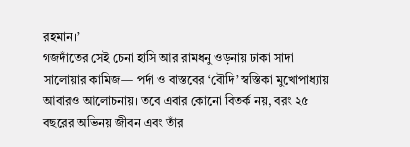রহমান।’
গজদাঁতের সেই চেনা হাসি আর রামধনু ওড়নায় ঢাকা সাদা সালোয়ার কামিজ— পর্দা ও বাস্তবের ‘বৌদি’ স্বস্তিকা মুখোপাধ্যায় আবারও আলোচনায়। তবে এবার কোনো বিতর্ক নয়, বরং ২৫ বছরের অভিনয় জীবন এবং তাঁর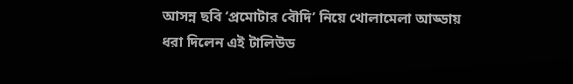আসন্ন ছবি ‘প্রমোটার বৌদি’ নিয়ে খোলামেলা আড্ডায় ধরা দিলেন এই টালিউড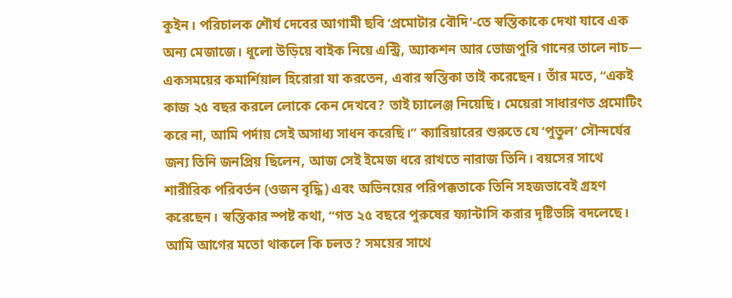কুইন। পরিচালক শৌর্য দেবের আগামী ছবি ‘প্রমোটার বৌদি’-তে স্বস্তিকাকে দেখা যাবে এক অন্য মেজাজে। ধুলো উড়িয়ে বাইক নিয়ে এন্ট্রি, অ্যাকশন আর ভোজপুরি গানের তালে নাচ— একসময়ের কমার্শিয়াল হিরোরা যা করতেন, এবার স্বস্তিকা তাই করেছেন। তাঁর মতে, “একই কাজ ২৫ বছর করলে লোকে কেন দেখবে? তাই চ্যালেঞ্জ নিয়েছি। মেয়েরা সাধারণত প্রমোটিং করে না, আমি পর্দায় সেই অসাধ্য সাধন করেছি।” ক্যারিয়ারের শুরুতে যে ‘পুতুল’ সৌন্দর্যের জন্য তিনি জনপ্রিয় ছিলেন, আজ সেই ইমেজ ধরে রাখতে নারাজ তিনি। বয়সের সাথে শারীরিক পরিবর্তন (ওজন বৃদ্ধি) এবং অভিনয়ের পরিপক্কতাকে তিনি সহজভাবেই গ্রহণ করেছেন। স্বস্তিকার স্পষ্ট কথা, “গত ২৫ বছরে পুরুষের ফ্যান্টাসি করার দৃষ্টিভঙ্গি বদলেছে। আমি আগের মতো থাকলে কি চলত? সময়ের সাথে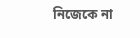নিজেকে না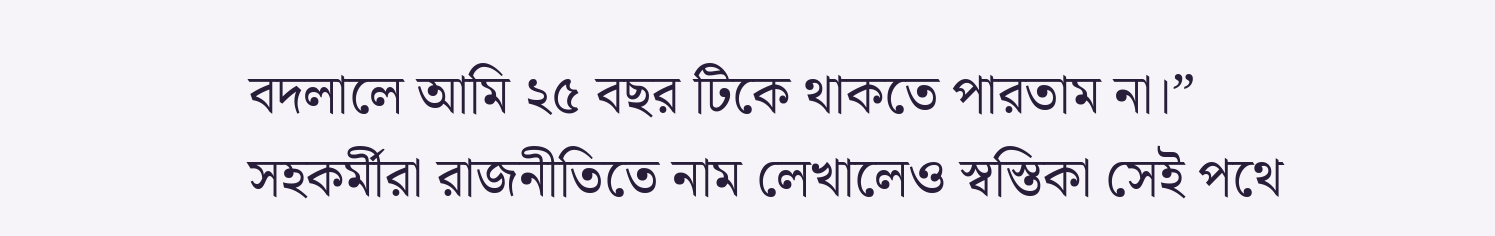বদলালে আমি ২৫ বছর টিকে থাকতে পারতাম না।” সহকর্মীরা রাজনীতিতে নাম লেখালেও স্বস্তিকা সেই পথে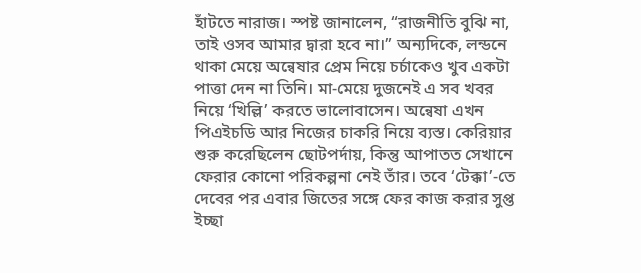হাঁটতে নারাজ। স্পষ্ট জানালেন, “রাজনীতি বুঝি না, তাই ওসব আমার দ্বারা হবে না।” অন্যদিকে, লন্ডনে থাকা মেয়ে অন্বেষার প্রেম নিয়ে চর্চাকেও খুব একটা পাত্তা দেন না তিনি। মা-মেয়ে দুজনেই এ সব খবর নিয়ে ‘খিল্লি’ করতে ভালোবাসেন। অন্বেষা এখন পিএইচডি আর নিজের চাকরি নিয়ে ব্যস্ত। কেরিয়ার শুরু করেছিলেন ছোটপর্দায়, কিন্তু আপাতত সেখানে ফেরার কোনো পরিকল্পনা নেই তাঁর। তবে ‘টেক্কা’-তে দেবের পর এবার জিতের সঙ্গে ফের কাজ করার সুপ্ত ইচ্ছা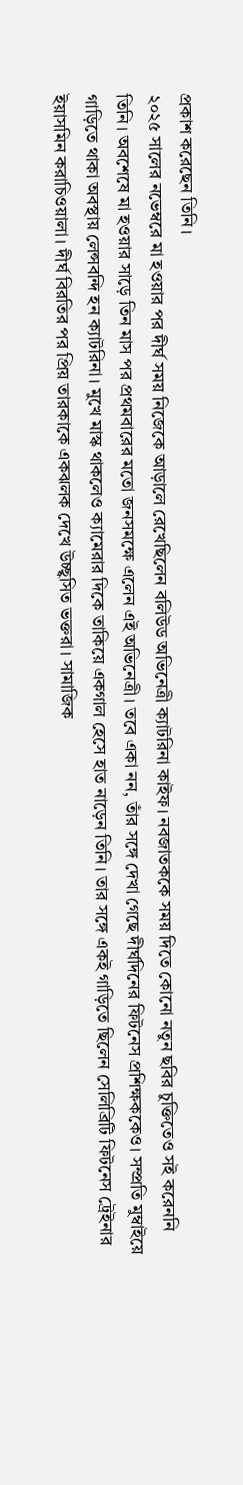প্রকাশ করেছেন তিনি।
২০২৫ সালের নভেম্বরে মা হওয়ার পর দীর্ঘ সময় নিজেকে আড়ালে রেখেছিলেন বলিউড অভিনেত্রী ক্যাটরিনা কাইফ। নবজাতককে সময় দিতে কোনো নতুন ছবির চুক্তিতেও সই করেননি তিনি। অবশেষে মা হওয়ার সাড়ে তিন মাস পর প্রথমবারের মতো জনসমক্ষে এলেন এই অভিনেত্রী। তবে একা নন, তাঁর সঙ্গে দেখা গেছে দীর্ঘদিনের ফিটনেস প্রশিক্ষককেও। সম্প্রতি মুম্বাইয়ে গাড়িতে থাকা অবস্থায় লেন্সবন্দি হন ক্যাটরিনা। মুখে মাস্ক থাকলেও ক্যামেরার দিকে তাকিয়ে একগাল হেসে হাত নাড়েন তিনি। তার সঙ্গে একই গাড়িতে ছিলেন সেলিব্রিটি ফিটনেস ট্রেইনার ইয়াসমিন করাচিওয়ালা। দীর্ঘ বিরতির পর প্রিয় তারকাকে একঝলক দেখে উচ্ছ্বসিত ভক্তরা। সামাজিক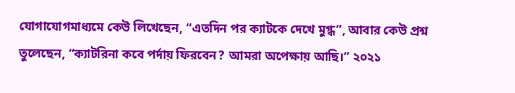যোগাযোগমাধ্যমে কেউ লিখেছেন, “এতদিন পর ক্যাটকে দেখে মুগ্ধ”, আবার কেউ প্রশ্ন তুলেছেন, “ক্যাটরিনা কবে পর্দায় ফিরবেন? আমরা অপেক্ষায় আছি।” ২০২১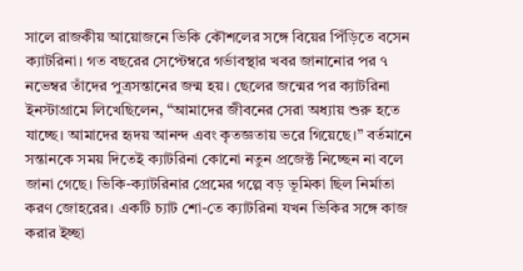সালে রাজকীয় আয়োজনে ভিকি কৌশলের সঙ্গে বিয়ের পিঁড়িতে বসেন ক্যাটরিনা। গত বছরের সেপ্টেম্বরে গর্ভাবস্থার খবর জানানোর পর ৭ নভেম্বর তাঁদের পুত্রসন্তানের জন্ম হয়। ছেলের জন্মের পর ক্যাটরিনা ইনস্টাগ্রামে লিখেছিলেন, “আমাদের জীবনের সেরা অধ্যায় শুরু হতে যাচ্ছে। আমাদের হৃদয় আনন্দ এবং কৃতজ্ঞতায় ভরে গিয়েছে।” বর্তমানে সন্তানকে সময় দিতেই ক্যাটরিনা কোনো নতুন প্রজেক্ট নিচ্ছেন না বলে জানা গেছে। ভিকি-ক্যাটরিনার প্রেমের গল্পে বড় ভূমিকা ছিল নির্মাতা করণ জোহরের। একটি চ্যাট শো-তে ক্যাটরিনা যখন ভিকির সঙ্গে কাজ করার ইচ্ছা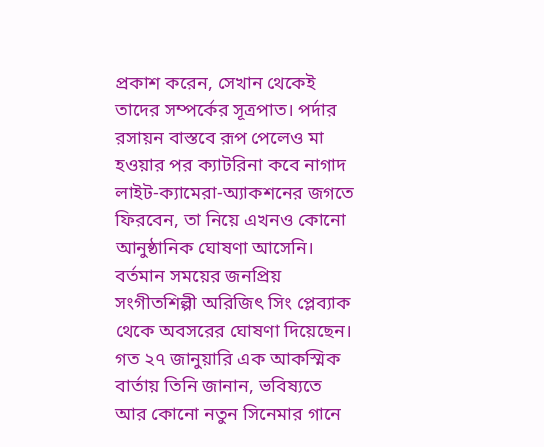প্রকাশ করেন, সেখান থেকেই তাদের সম্পর্কের সূত্রপাত। পর্দার রসায়ন বাস্তবে রূপ পেলেও মা হওয়ার পর ক্যাটরিনা কবে নাগাদ লাইট-ক্যামেরা-অ্যাকশনের জগতে ফিরবেন, তা নিয়ে এখনও কোনো আনুষ্ঠানিক ঘোষণা আসেনি।
বর্তমান সময়ের জনপ্রিয় সংগীতশিল্পী অরিজিৎ সিং প্লেব্যাক থেকে অবসরের ঘোষণা দিয়েছেন। গত ২৭ জানুয়ারি এক আকস্মিক বার্তায় তিনি জানান, ভবিষ্যতে আর কোনো নতুন সিনেমার গানে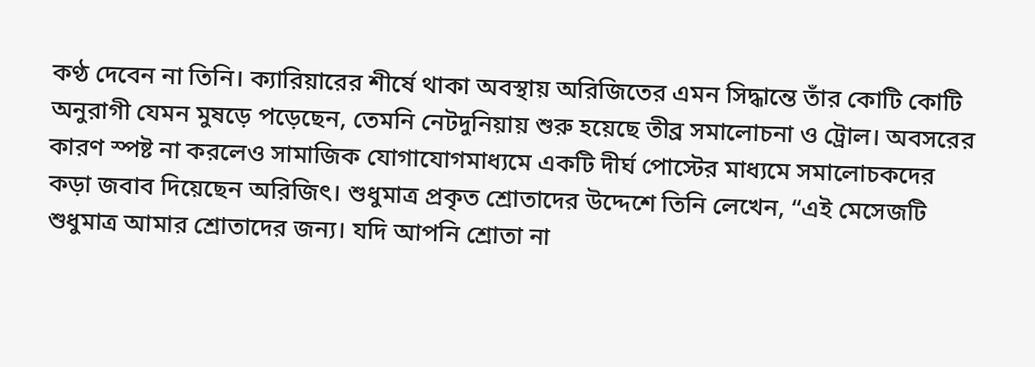কণ্ঠ দেবেন না তিনি। ক্যারিয়ারের শীর্ষে থাকা অবস্থায় অরিজিতের এমন সিদ্ধান্তে তাঁর কোটি কোটি অনুরাগী যেমন মুষড়ে পড়েছেন, তেমনি নেটদুনিয়ায় শুরু হয়েছে তীব্র সমালোচনা ও ট্রোল। অবসরের কারণ স্পষ্ট না করলেও সামাজিক যোগাযোগমাধ্যমে একটি দীর্ঘ পোস্টের মাধ্যমে সমালোচকদের কড়া জবাব দিয়েছেন অরিজিৎ। শুধুমাত্র প্রকৃত শ্রোতাদের উদ্দেশে তিনি লেখেন, “এই মেসেজটি শুধুমাত্র আমার শ্রোতাদের জন্য। যদি আপনি শ্রোতা না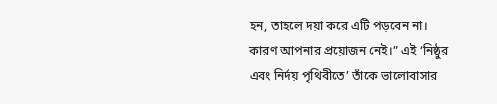হন, তাহলে দয়া করে এটি পড়বেন না। কারণ আপনার প্রয়োজন নেই।” এই ‘নিষ্ঠুর এবং নির্দয় পৃথিবীতে’ তাঁকে ভালোবাসার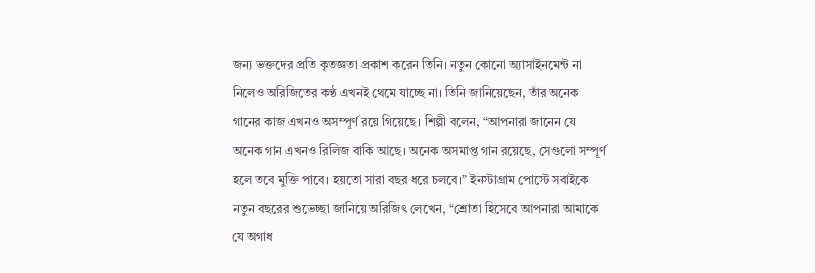জন্য ভক্তদের প্রতি কৃতজ্ঞতা প্রকাশ করেন তিনি। নতুন কোনো অ্যাসাইনমেন্ট না নিলেও অরিজিতের কণ্ঠ এখনই থেমে যাচ্ছে না। তিনি জানিয়েছেন, তাঁর অনেক গানের কাজ এখনও অসম্পূর্ণ রয়ে গিয়েছে। শিল্পী বলেন, “আপনারা জানেন যে অনেক গান এখনও রিলিজ বাকি আছে। অনেক অসমাপ্ত গান রয়েছে, সেগুলো সম্পূর্ণ হলে তবে মুক্তি পাবে। হয়তো সারা বছর ধরে চলবে।” ইনস্টাগ্রাম পোস্টে সবাইকে নতুন বছরের শুভেচ্ছা জানিয়ে অরিজিৎ লেখেন, “শ্রোতা হিসেবে আপনারা আমাকে যে অগাধ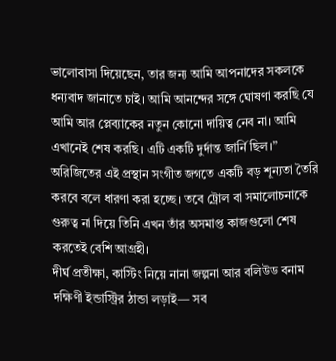ভালোবাসা দিয়েছেন, তার জন্য আমি আপনাদের সকলকে ধন্যবাদ জানাতে চাই। আমি আনন্দের সঙ্গে ঘোষণা করছি যে আমি আর প্লেব্যাকের নতুন কোনো দায়িত্ব নেব না। আমি এখানেই শেষ করছি। এটি একটি দুর্দান্ত জার্নি ছিল।” অরিজিতের এই প্রস্থান সংগীত জগতে একটি বড় শূন্যতা তৈরি করবে বলে ধারণা করা হচ্ছে। তবে ট্রোল বা সমালোচনাকে গুরুত্ব না দিয়ে তিনি এখন তাঁর অসমাপ্ত কাজগুলো শেষ করতেই বেশি আগ্রহী।
দীর্ঘ প্রতীক্ষা, কাস্টিং নিয়ে নানা জল্পনা আর বলিউড বনাম দক্ষিণী ইন্ডাস্ট্রির ঠান্ডা লড়াই— সব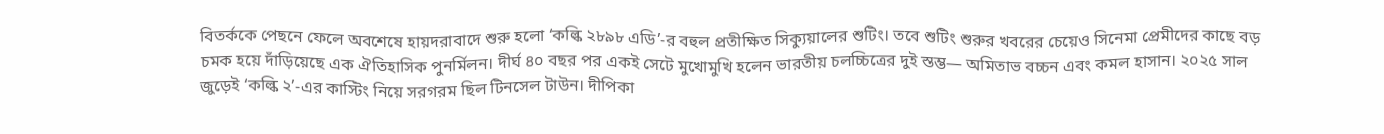বিতর্ককে পেছনে ফেলে অবশেষে হায়দরাবাদে শুরু হলো ‘কল্কি ২৮৯৮ এডি’-র বহুল প্রতীক্ষিত সিক্যুয়ালের শুটিং। তবে শুটিং শুরুর খবরের চেয়েও সিনেমা প্রেমীদের কাছে বড় চমক হয়ে দাঁড়িয়েছে এক ঐতিহাসিক পুনর্মিলন। দীর্ঘ ৪০ বছর পর একই সেটে মুখোমুখি হলেন ভারতীয় চলচ্চিত্রের দুই স্তম্ভ— অমিতাভ বচ্চন এবং কমল হাসান। ২০২৫ সাল জুড়েই ‘কল্কি ২’-এর কাস্টিং নিয়ে সরগরম ছিল টিনসেল টাউন। দীপিকা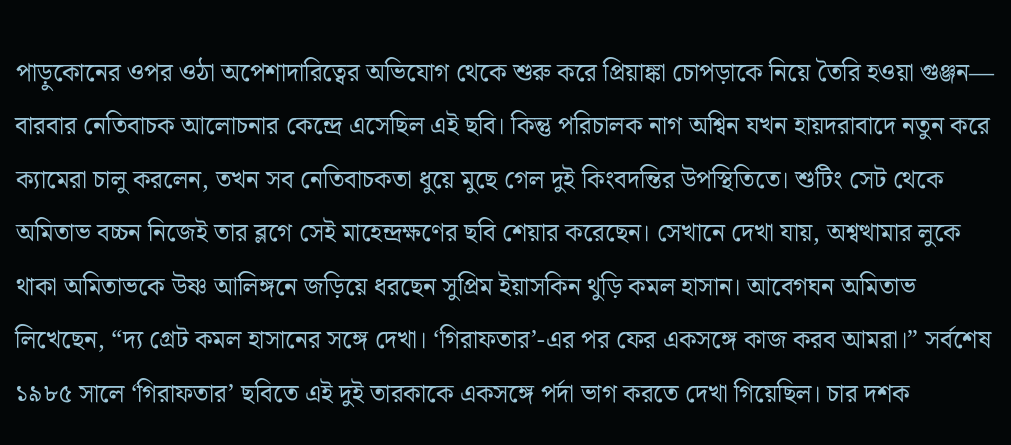পাড়ুকোনের ওপর ওঠা অপেশাদারিত্বের অভিযোগ থেকে শুরু করে প্রিয়াঙ্কা চোপড়াকে নিয়ে তৈরি হওয়া গুঞ্জন— বারবার নেতিবাচক আলোচনার কেন্দ্রে এসেছিল এই ছবি। কিন্তু পরিচালক নাগ অশ্বিন যখন হায়দরাবাদে নতুন করে ক্যামেরা চালু করলেন, তখন সব নেতিবাচকতা ধুয়ে মুছে গেল দুই কিংবদন্তির উপস্থিতিতে। শুটিং সেট থেকে অমিতাভ বচ্চন নিজেই তার ব্লগে সেই মাহেন্দ্রক্ষণের ছবি শেয়ার করেছেন। সেখানে দেখা যায়, অশ্বত্থামার লুকে থাকা অমিতাভকে উষ্ণ আলিঙ্গনে জড়িয়ে ধরছেন সুপ্রিম ইয়াসকিন থুড়ি কমল হাসান। আবেগঘন অমিতাভ লিখেছেন, “দ্য গ্রেট কমল হাসানের সঙ্গে দেখা। ‘গিরাফতার’-এর পর ফের একসঙ্গে কাজ করব আমরা।” সর্বশেষ ১৯৮৫ সালে ‘গিরাফতার’ ছবিতে এই দুই তারকাকে একসঙ্গে পর্দা ভাগ করতে দেখা গিয়েছিল। চার দশক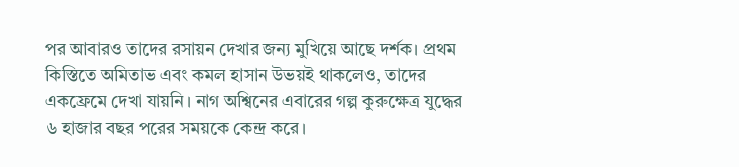পর আবারও তাদের রসায়ন দেখার জন্য মুখিয়ে আছে দর্শক। প্রথম কিস্তিতে অমিতাভ এবং কমল হাসান উভয়ই থাকলেও, তাদের একফ্রেমে দেখা যায়নি। নাগ অশ্বিনের এবারের গল্প কুরুক্ষেত্র যুদ্ধের ৬ হাজার বছর পরের সময়কে কেন্দ্র করে।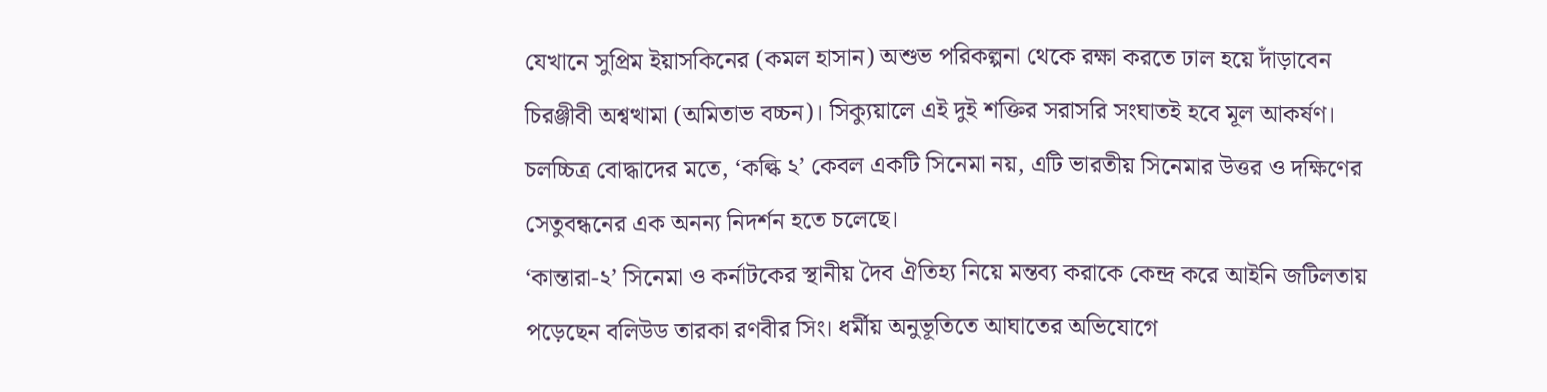যেখানে সুপ্রিম ইয়াসকিনের (কমল হাসান) অশুভ পরিকল্পনা থেকে রক্ষা করতে ঢাল হয়ে দাঁড়াবেন চিরঞ্জীবী অশ্বত্থামা (অমিতাভ বচ্চন)। সিক্যুয়ালে এই দুই শক্তির সরাসরি সংঘাতই হবে মূল আকর্ষণ। চলচ্চিত্র বোদ্ধাদের মতে, ‘কল্কি ২’ কেবল একটি সিনেমা নয়, এটি ভারতীয় সিনেমার উত্তর ও দক্ষিণের সেতুবন্ধনের এক অনন্য নিদর্শন হতে চলেছে।
‘কান্তারা-২’ সিনেমা ও কর্নাটকের স্থানীয় দৈব ঐতিহ্য নিয়ে মন্তব্য করাকে কেন্দ্র করে আইনি জটিলতায় পড়েছেন বলিউড তারকা রণবীর সিং। ধর্মীয় অনুভূতিতে আঘাতের অভিযোগে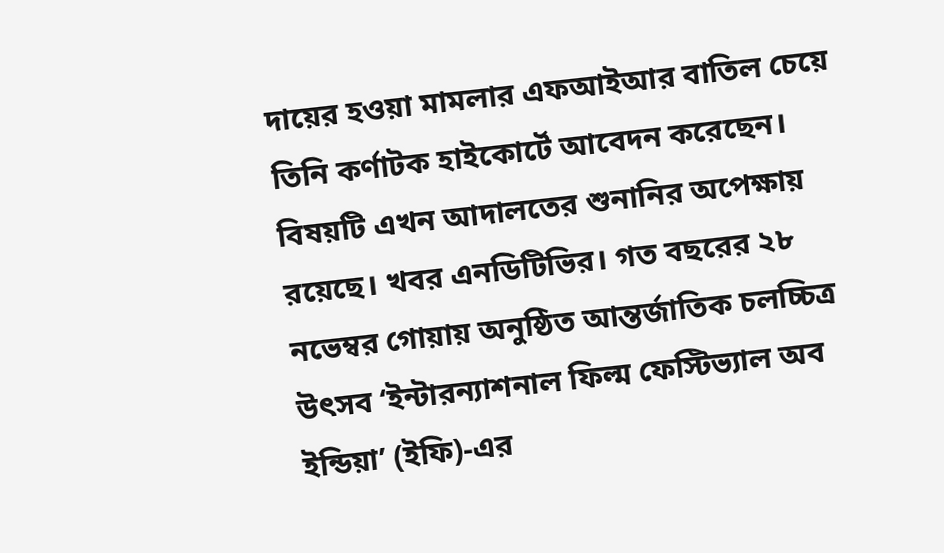দায়ের হওয়া মামলার এফআইআর বাতিল চেয়ে তিনি কর্ণাটক হাইকোর্টে আবেদন করেছেন। বিষয়টি এখন আদালতের শুনানির অপেক্ষায় রয়েছে। খবর এনডিটিভির। গত বছরের ২৮ নভেম্বর গোয়ায় অনুষ্ঠিত আন্তর্জাতিক চলচ্চিত্র উৎসব ‘ইন্টারন্যাশনাল ফিল্ম ফেস্টিভ্যাল অব ইন্ডিয়া’ (ইফি)-এর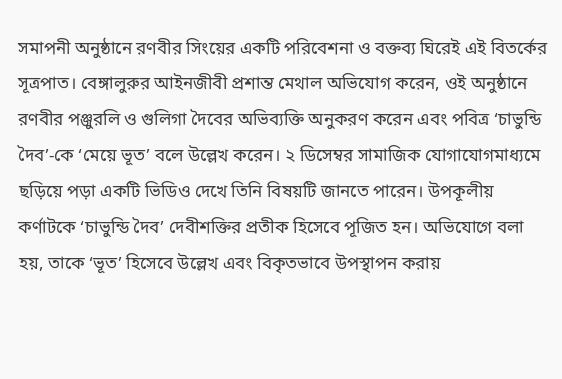সমাপনী অনুষ্ঠানে রণবীর সিংয়ের একটি পরিবেশনা ও বক্তব্য ঘিরেই এই বিতর্কের সূত্রপাত। বেঙ্গালুরুর আইনজীবী প্রশান্ত মেথাল অভিযোগ করেন, ওই অনুষ্ঠানে রণবীর পঞ্জুরলি ও গুলিগা দৈবের অভিব্যক্তি অনুকরণ করেন এবং পবিত্র ‘চাভুন্ডি দৈব’-কে ‘মেয়ে ভূত’ বলে উল্লেখ করেন। ২ ডিসেম্বর সামাজিক যোগাযোগমাধ্যমে ছড়িয়ে পড়া একটি ভিডিও দেখে তিনি বিষয়টি জানতে পারেন। উপকূলীয় কর্ণাটকে ‘চাভুন্ডি দৈব’ দেবীশক্তির প্রতীক হিসেবে পূজিত হন। অভিযোগে বলা হয়, তাকে ‘ভূত’ হিসেবে উল্লেখ এবং বিকৃতভাবে উপস্থাপন করায়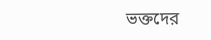ভক্তদের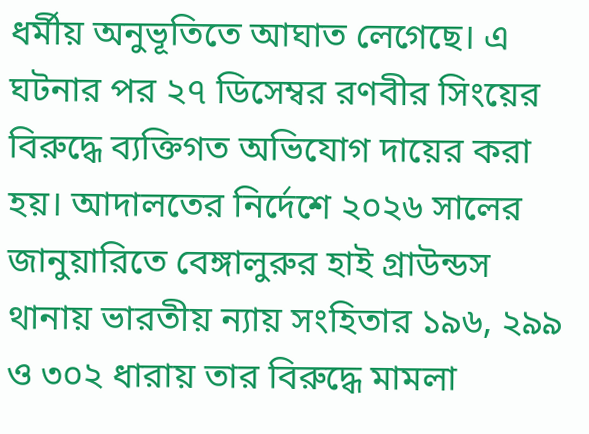ধর্মীয় অনুভূতিতে আঘাত লেগেছে। এ ঘটনার পর ২৭ ডিসেম্বর রণবীর সিংয়ের বিরুদ্ধে ব্যক্তিগত অভিযোগ দায়ের করা হয়। আদালতের নির্দেশে ২০২৬ সালের জানুয়ারিতে বেঙ্গালুরুর হাই গ্রাউন্ডস থানায় ভারতীয় ন্যায় সংহিতার ১৯৬, ২৯৯ ও ৩০২ ধারায় তার বিরুদ্ধে মামলা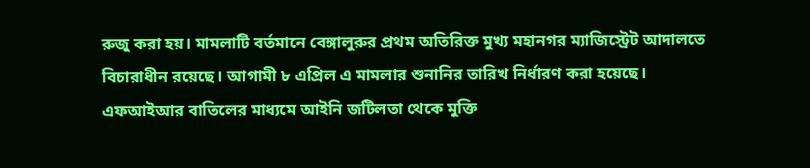রুজু করা হয়। মামলাটি বর্তমানে বেঙ্গালুরুর প্রথম অতিরিক্ত মুখ্য মহানগর ম্যাজিস্ট্রেট আদালতে বিচারাধীন রয়েছে। আগামী ৮ এপ্রিল এ মামলার শুনানির তারিখ নির্ধারণ করা হয়েছে। এফআইআর বাতিলের মাধ্যমে আইনি জটিলতা থেকে মুক্তি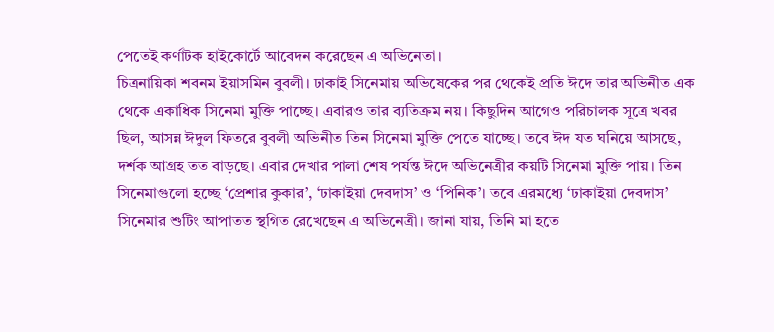পেতেই কর্ণাটক হাইকোর্টে আবেদন করেছেন এ অভিনেতা।
চিত্রনায়িকা শবনম ইয়াসমিন বুবলী। ঢাকাই সিনেমায় অভিষেকের পর থেকেই প্রতি ঈদে তার অভিনীত এক থেকে একাধিক সিনেমা মুক্তি পাচ্ছে। এবারও তার ব্যতিক্রম নয়। কিছুদিন আগেও পরিচালক সূত্রে খবর ছিল, আসন্ন ঈদুল ফিতরে বুবলী অভিনীত তিন সিনেমা মুক্তি পেতে যাচ্ছে। তবে ঈদ যত ঘনিয়ে আসছে, দর্শক আগ্রহ তত বাড়ছে। এবার দেখার পালা শেষ পর্যন্ত ঈদে অভিনেত্রীর কয়টি সিনেমা মুক্তি পায়। তিন সিনেমাগুলো হচ্ছে ‘প্রেশার কুকার’, ‘ঢাকাইয়া দেবদাস’ ও ‘পিনিক’। তবে এরমধ্যে ‘ঢাকাইয়া দেবদাস’ সিনেমার শুটিং আপাতত স্থগিত রেখেছেন এ অভিনেত্রী। জানা যায়, তিনি মা হতে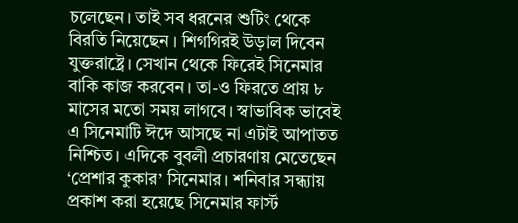চলেছেন। তাই সব ধরনের শুটিং থেকে বিরতি নিয়েছেন । শিগগিরই উড়াল দিবেন যুক্তরাষ্ট্রে। সেখান থেকে ফিরেই সিনেমার বাকি কাজ করবেন। তা-ও ফিরতে প্রায় ৮ মাসের মতো সময় লাগবে। স্বাভাবিক ভাবেই এ সিনেমাটি ঈদে আসছে না এটাই আপাতত নিশ্চিত। এদিকে বুবলী প্রচারণায় মেতেছেন ‘প্রেশার কুকার’ সিনেমার। শনিবার সন্ধ্যায় প্রকাশ করা হয়েছে সিনেমার ফার্স্ট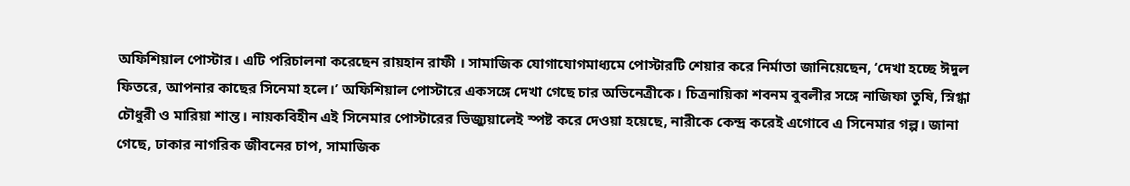অফিশিয়াল পোস্টার। এটি পরিচালনা করেছেন রায়হান রাফী । সামাজিক যোগাযোগমাধ্যমে পোস্টারটি শেয়ার করে নির্মাতা জানিয়েছেন, ‘দেখা হচ্ছে ঈদুল ফিতরে, আপনার কাছের সিনেমা হলে।’ অফিশিয়াল পোস্টারে একসঙ্গে দেখা গেছে চার অভিনেত্রীকে। চিত্রনায়িকা শবনম বুবলীর সঙ্গে নাজিফা তুষি, স্নিগ্ধা চৌধুরী ও মারিয়া শান্ত। নায়কবিহীন এই সিনেমার পোস্টারের ভিজ্যুয়ালেই স্পষ্ট করে দেওয়া হয়েছে, নারীকে কেন্দ্র করেই এগোবে এ সিনেমার গল্প। জানা গেছে, ঢাকার নাগরিক জীবনের চাপ, সামাজিক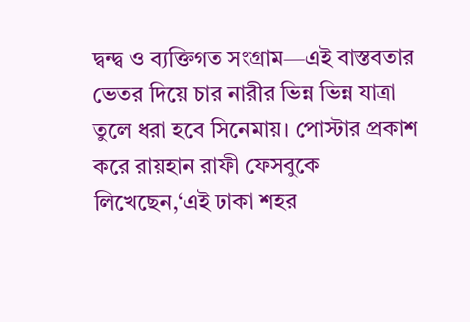দ্বন্দ্ব ও ব্যক্তিগত সংগ্রাম—এই বাস্তবতার ভেতর দিয়ে চার নারীর ভিন্ন ভিন্ন যাত্রা তুলে ধরা হবে সিনেমায়। পোস্টার প্রকাশ করে রায়হান রাফী ফেসবুকে লিখেছেন,‘এই ঢাকা শহর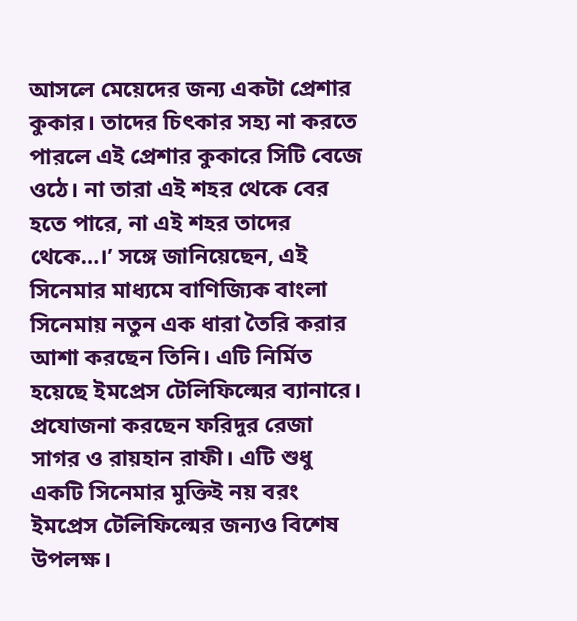আসলে মেয়েদের জন্য একটা প্রেশার কুকার। তাদের চিৎকার সহ্য না করতে পারলে এই প্রেশার কুকারে সিটি বেজে ওঠে। না তারা এই শহর থেকে বের হতে পারে, না এই শহর তাদের থেকে…।’ সঙ্গে জানিয়েছেন, এই সিনেমার মাধ্যমে বাণিজ্যিক বাংলা সিনেমায় নতুন এক ধারা তৈরি করার আশা করছেন তিনি। এটি নির্মিত হয়েছে ইমপ্রেস টেলিফিল্মের ব্যানারে। প্রযোজনা করছেন ফরিদুর রেজা সাগর ও রায়হান রাফী। এটি শুধু একটি সিনেমার মুক্তিই নয় বরং ইমপ্রেস টেলিফিল্মের জন্যও বিশেষ উপলক্ষ।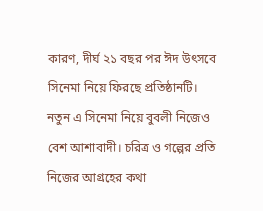কারণ, দীর্ঘ ২১ বছর পর ঈদ উৎসবে সিনেমা নিয়ে ফিরছে প্রতিষ্ঠানটি। নতুন এ সিনেমা নিয়ে বুবলী নিজেও বেশ আশাবাদী। চরিত্র ও গল্পের প্রতি নিজের আগ্রহের কথা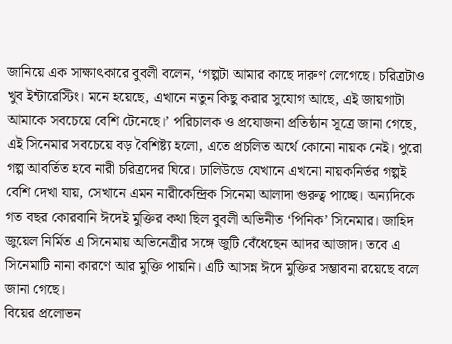জানিয়ে এক সাক্ষাৎকারে বুবলী বলেন, ‘গল্পটা আমার কাছে দারুণ লেগেছে। চরিত্রটাও খুব ইন্টারেস্টিং। মনে হয়েছে, এখানে নতুন কিছু করার সুযোগ আছে, এই জায়গাটা আমাকে সবচেয়ে বেশি টেনেছে।’ পরিচালক ও প্রযোজনা প্রতিষ্ঠান সূত্রে জানা গেছে, এই সিনেমার সবচেয়ে বড় বৈশিষ্ট্য হলো, এতে প্রচলিত অর্থে কোনো নায়ক নেই। পুরো গল্প আবর্তিত হবে নারী চরিত্রদের ঘিরে। ঢালিউডে যেখানে এখনো নায়কনির্ভর গল্পই বেশি দেখা যায়, সেখানে এমন নারীকেন্দ্রিক সিনেমা আলাদা গুরুত্ব পাচ্ছে। অন্যদিকে গত বছর কোরবানি ঈদেই মুক্তির কথা ছিল বুবলী অভিনীত ‘পিনিক’ সিনেমার। জাহিদ জুয়েল নির্মিত এ সিনেমায় অভিনেত্রীর সঙ্গে জুটি বেঁধেছেন আদর আজাদ। তবে এ সিনেমাটি নানা কারণে আর মুক্তি পায়নি। এটি আসন্ন ঈদে মুক্তির সম্ভাবনা রয়েছে বলে জানা গেছে।
বিয়ের প্রলোভন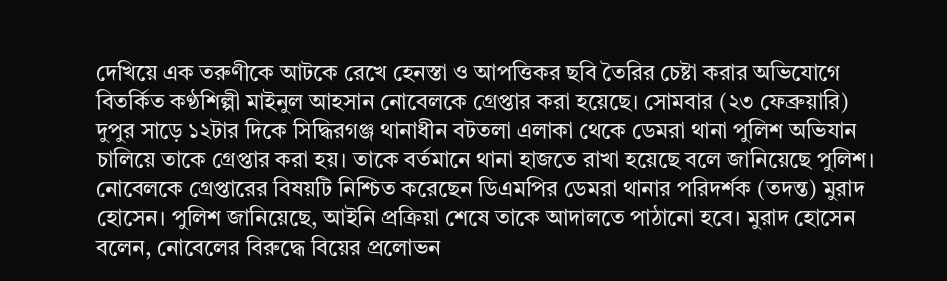দেখিয়ে এক তরুণীকে আটকে রেখে হেনস্তা ও আপত্তিকর ছবি তৈরির চেষ্টা করার অভিযোগে বিতর্কিত কণ্ঠশিল্পী মাইনুল আহসান নোবেলকে গ্রেপ্তার করা হয়েছে। সোমবার (২৩ ফেব্রুয়ারি) দুপুর সাড়ে ১২টার দিকে সিদ্ধিরগঞ্জ থানাধীন বটতলা এলাকা থেকে ডেমরা থানা পুলিশ অভিযান চালিয়ে তাকে গ্রেপ্তার করা হয়। তাকে বর্তমানে থানা হাজতে রাখা হয়েছে বলে জানিয়েছে পুলিশ। নোবেলকে গ্রেপ্তারের বিষয়টি নিশ্চিত করেছেন ডিএমপির ডেমরা থানার পরিদর্শক (তদন্ত) মুরাদ হোসেন। পুলিশ জানিয়েছে, আইনি প্রক্রিয়া শেষে তাকে আদালতে পাঠানো হবে। মুরাদ হোসেন বলেন, নোবেলের বিরুদ্ধে বিয়ের প্রলোভন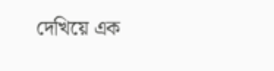দেখিয়ে এক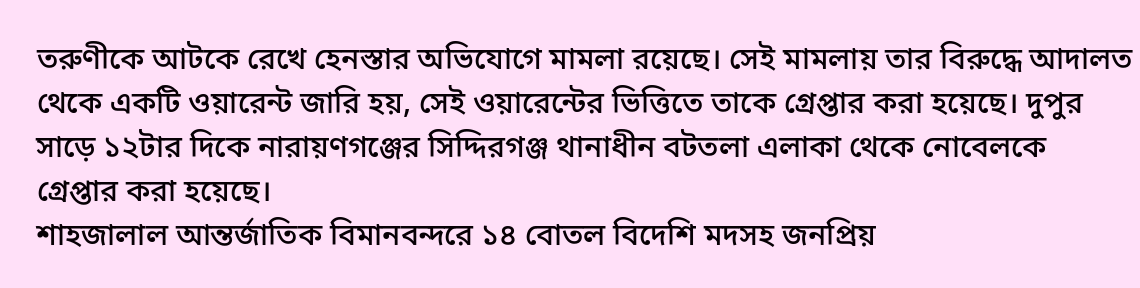তরুণীকে আটকে রেখে হেনস্তার অভিযোগে মামলা রয়েছে। সেই মামলায় তার বিরুদ্ধে আদালত থেকে একটি ওয়ারেন্ট জারি হয়, সেই ওয়ারেন্টের ভিত্তিতে তাকে গ্রেপ্তার করা হয়েছে। দুপুর সাড়ে ১২টার দিকে নারায়ণগঞ্জের সিদ্দিরগঞ্জ থানাধীন বটতলা এলাকা থেকে নোবেলকে গ্রেপ্তার করা হয়েছে।
শাহজালাল আন্তর্জাতিক বিমানবন্দরে ১৪ বোতল বিদেশি মদসহ জনপ্রিয়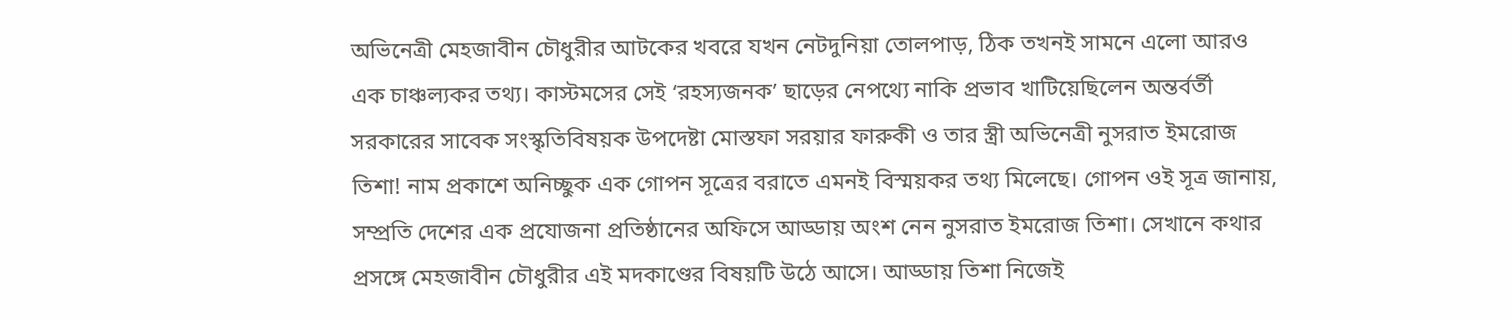অভিনেত্রী মেহজাবীন চৌধুরীর আটকের খবরে যখন নেটদুনিয়া তোলপাড়, ঠিক তখনই সামনে এলো আরও এক চাঞ্চল্যকর তথ্য। কাস্টমসের সেই ‘রহস্যজনক’ ছাড়ের নেপথ্যে নাকি প্রভাব খাটিয়েছিলেন অন্তর্বর্তী সরকারের সাবেক সংস্কৃতিবিষয়ক উপদেষ্টা মোস্তফা সরয়ার ফারুকী ও তার স্ত্রী অভিনেত্রী নুসরাত ইমরোজ তিশা! নাম প্রকাশে অনিচ্ছুক এক গোপন সূত্রের বরাতে এমনই বিস্ময়কর তথ্য মিলেছে। গোপন ওই সূত্র জানায়, সম্প্রতি দেশের এক প্রযোজনা প্রতিষ্ঠানের অফিসে আড্ডায় অংশ নেন নুসরাত ইমরোজ তিশা। সেখানে কথার প্রসঙ্গে মেহজাবীন চৌধুরীর এই মদকাণ্ডের বিষয়টি উঠে আসে। আড্ডায় তিশা নিজেই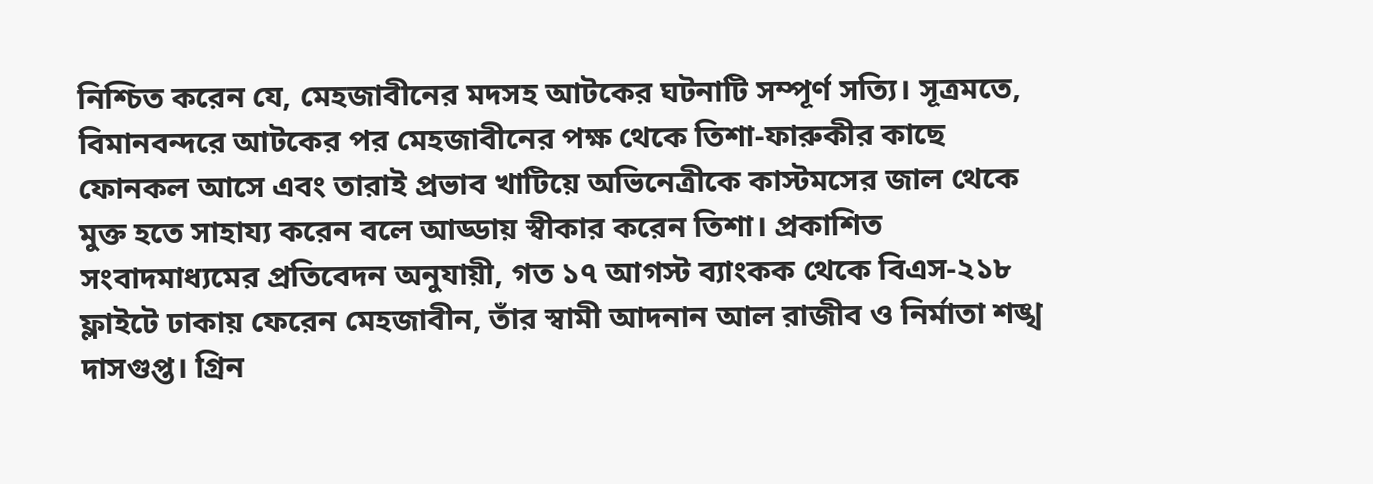নিশ্চিত করেন যে, মেহজাবীনের মদসহ আটকের ঘটনাটি সম্পূর্ণ সত্যি। সূত্রমতে, বিমানবন্দরে আটকের পর মেহজাবীনের পক্ষ থেকে তিশা-ফারুকীর কাছে ফোনকল আসে এবং তারাই প্রভাব খাটিয়ে অভিনেত্রীকে কাস্টমসের জাল থেকে মুক্ত হতে সাহায্য করেন বলে আড্ডায় স্বীকার করেন তিশা। প্রকাশিত সংবাদমাধ্যমের প্রতিবেদন অনুযায়ী, গত ১৭ আগস্ট ব্যাংকক থেকে বিএস-২১৮ ফ্লাইটে ঢাকায় ফেরেন মেহজাবীন, তাঁর স্বামী আদনান আল রাজীব ও নির্মাতা শঙ্খ দাসগুপ্ত। গ্রিন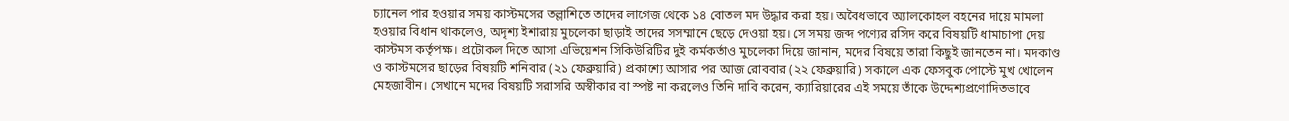চ্যানেল পার হওয়ার সময় কাস্টমসের তল্লাশিতে তাদের লাগেজ থেকে ১৪ বোতল মদ উদ্ধার করা হয়। অবৈধভাবে অ্যালকোহল বহনের দায়ে মামলা হওয়ার বিধান থাকলেও, অদৃশ্য ইশারায় মুচলেকা ছাড়াই তাদের সসম্মানে ছেড়ে দেওয়া হয়। সে সময় জব্দ পণ্যের রসিদ করে বিষয়টি ধামাচাপা দেয় কাস্টমস কর্তৃপক্ষ। প্রটোকল দিতে আসা এভিয়েশন সিকিউরিটির দুই কর্মকর্তাও মুচলেকা দিয়ে জানান, মদের বিষয়ে তারা কিছুই জানতেন না। মদকাণ্ড ও কাস্টমসের ছাড়ের বিষয়টি শনিবার (২১ ফেব্রুয়ারি) প্রকাশ্যে আসার পর আজ রোববার (২২ ফেব্রুয়ারি) সকালে এক ফেসবুক পোস্টে মুখ খোলেন মেহজাবীন। সেখানে মদের বিষয়টি সরাসরি অস্বীকার বা স্পষ্ট না করলেও তিনি দাবি করেন, ক্যারিয়ারের এই সময়ে তাঁকে উদ্দেশ্যপ্রণোদিতভাবে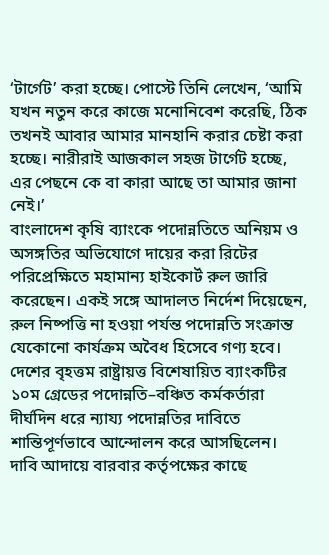‘টার্গেট’ করা হচ্ছে। পোস্টে তিনি লেখেন, ‘আমি যখন নতুন করে কাজে মনোনিবেশ করেছি, ঠিক তখনই আবার আমার মানহানি করার চেষ্টা করা হচ্ছে। নারীরাই আজকাল সহজ টার্গেট হচ্ছে, এর পেছনে কে বা কারা আছে তা আমার জানা নেই।’
বাংলাদেশ কৃষি ব্যাংকে পদোন্নতিতে অনিয়ম ও অসঙ্গতির অভিযোগে দায়ের করা রিটের পরিপ্রেক্ষিতে মহামান্য হাইকোর্ট রুল জারি করেছেন। একই সঙ্গে আদালত নির্দেশ দিয়েছেন, রুল নিষ্পত্তি না হওয়া পর্যন্ত পদোন্নতি সংক্রান্ত যেকোনো কার্যক্রম অবৈধ হিসেবে গণ্য হবে। দেশের বৃহত্তম রাষ্ট্রায়ত্ত বিশেষায়িত ব্যাংকটির ১০ম গ্রেডের পদোন্নতি–বঞ্চিত কর্মকর্তারা দীর্ঘদিন ধরে ন্যায্য পদোন্নতির দাবিতে শান্তিপূর্ণভাবে আন্দোলন করে আসছিলেন। দাবি আদায়ে বারবার কর্তৃপক্ষের কাছে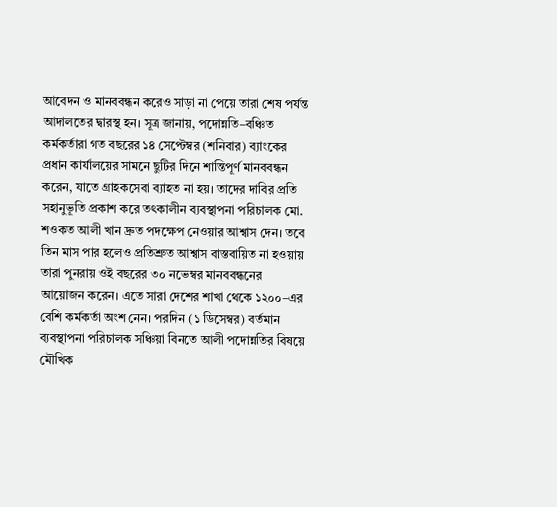আবেদন ও মানববন্ধন করেও সাড়া না পেয়ে তারা শেষ পর্যন্ত আদালতের দ্বারস্থ হন। সূত্র জানায়, পদোন্নতি–বঞ্চিত কর্মকর্তারা গত বছরের ১৪ সেপ্টেম্বর (শনিবার) ব্যাংকের প্রধান কার্যালয়ের সামনে ছুটির দিনে শান্তিপূর্ণ মানববন্ধন করেন, যাতে গ্রাহকসেবা ব্যাহত না হয়। তাদের দাবির প্রতি সহানুভূতি প্রকাশ করে তৎকালীন ব্যবস্থাপনা পরিচালক মো. শওকত আলী খান দ্রুত পদক্ষেপ নেওয়ার আশ্বাস দেন। তবে তিন মাস পার হলেও প্রতিশ্রুত আশ্বাস বাস্তবায়িত না হওয়ায় তারা পুনরায় ওই বছরের ৩০ নভেম্বর মানববন্ধনের আয়োজন করেন। এতে সারা দেশের শাখা থেকে ১২০০–এর বেশি কর্মকর্তা অংশ নেন। পরদিন (১ ডিসেম্বর) বর্তমান ব্যবস্থাপনা পরিচালক সঞ্চিয়া বিনতে আলী পদোন্নতির বিষয়ে মৌখিক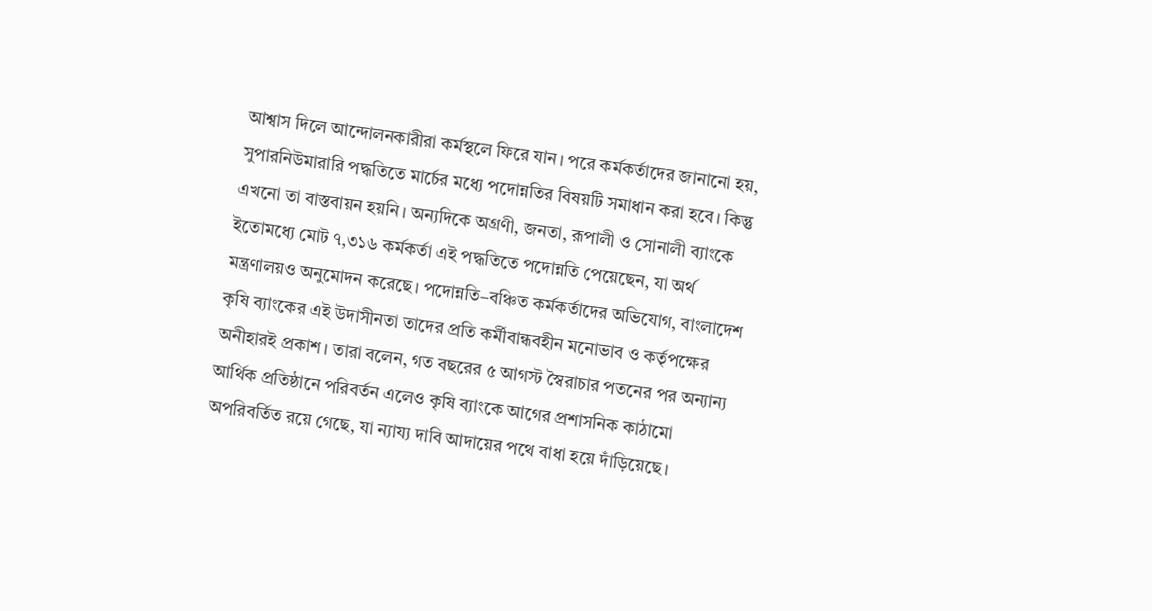আশ্বাস দিলে আন্দোলনকারীরা কর্মস্থলে ফিরে যান। পরে কর্মকর্তাদের জানানো হয়, সুপারনিউমারারি পদ্ধতিতে মার্চের মধ্যে পদোন্নতির বিষয়টি সমাধান করা হবে। কিন্তু এখনো তা বাস্তবায়ন হয়নি। অন্যদিকে অগ্রণী, জনতা, রূপালী ও সোনালী ব্যাংকে ইতোমধ্যে মোট ৭,৩১৬ কর্মকর্তা এই পদ্ধতিতে পদোন্নতি পেয়েছেন, যা অর্থ মন্ত্রণালয়ও অনুমোদন করেছে। পদোন্নতি–বঞ্চিত কর্মকর্তাদের অভিযোগ, বাংলাদেশ কৃষি ব্যাংকের এই উদাসীনতা তাদের প্রতি কর্মীবান্ধবহীন মনোভাব ও কর্তৃপক্ষের অনীহারই প্রকাশ। তারা বলেন, গত বছরের ৫ আগস্ট স্বৈরাচার পতনের পর অন্যান্য আর্থিক প্রতিষ্ঠানে পরিবর্তন এলেও কৃষি ব্যাংকে আগের প্রশাসনিক কাঠামো অপরিবর্তিত রয়ে গেছে, যা ন্যায্য দাবি আদায়ের পথে বাধা হয়ে দাঁড়িয়েছে।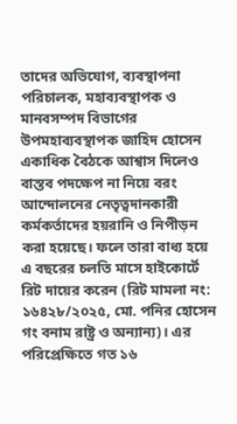তাদের অভিযোগ, ব্যবস্থাপনা পরিচালক, মহাব্যবস্থাপক ও মানবসম্পদ বিভাগের উপমহাব্যবস্থাপক জাহিদ হোসেন একাধিক বৈঠকে আশ্বাস দিলেও বাস্তব পদক্ষেপ না নিয়ে বরং আন্দোলনের নেতৃত্বদানকারী কর্মকর্তাদের হয়রানি ও নিপীড়ন করা হয়েছে। ফলে তারা বাধ্য হয়ে এ বছরের চলতি মাসে হাইকোর্টে রিট দায়ের করেন (রিট মামলা নং: ১৬৪২৮/২০২৫, মো. পনির হোসেন গং বনাম রাষ্ট্র ও অন্যান্য)। এর পরিপ্রেক্ষিতে গত ১৬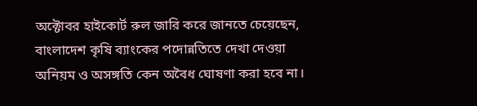অক্টোবর হাইকোর্ট রুল জারি করে জানতে চেয়েছেন, বাংলাদেশ কৃষি ব্যাংকের পদোন্নতিতে দেখা দেওয়া অনিয়ম ও অসঙ্গতি কেন অবৈধ ঘোষণা করা হবে না।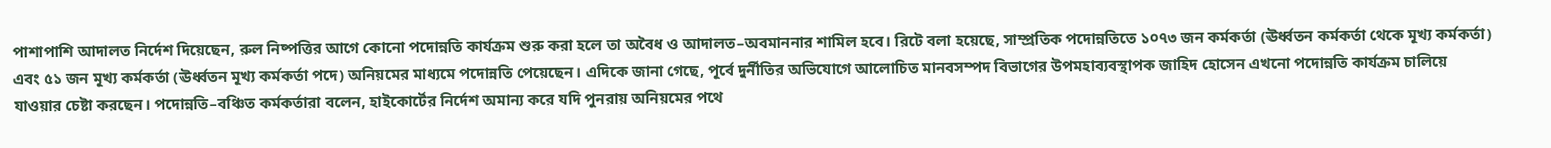পাশাপাশি আদালত নির্দেশ দিয়েছেন, রুল নিষ্পত্তির আগে কোনো পদোন্নতি কার্যক্রম শুরু করা হলে তা অবৈধ ও আদালত–অবমাননার শামিল হবে। রিটে বলা হয়েছে, সাম্প্রতিক পদোন্নতিতে ১০৭৩ জন কর্মকর্তা (ঊর্ধ্বতন কর্মকর্তা থেকে মূখ্য কর্মকর্তা) এবং ৫১ জন মূখ্য কর্মকর্তা (ঊর্ধ্বতন মূখ্য কর্মকর্তা পদে) অনিয়মের মাধ্যমে পদোন্নতি পেয়েছেন। এদিকে জানা গেছে, পূর্বে দুর্নীতির অভিযোগে আলোচিত মানবসম্পদ বিভাগের উপমহাব্যবস্থাপক জাহিদ হোসেন এখনো পদোন্নতি কার্যক্রম চালিয়ে যাওয়ার চেষ্টা করছেন। পদোন্নতি–বঞ্চিত কর্মকর্তারা বলেন, হাইকোর্টের নির্দেশ অমান্য করে যদি পুনরায় অনিয়মের পথে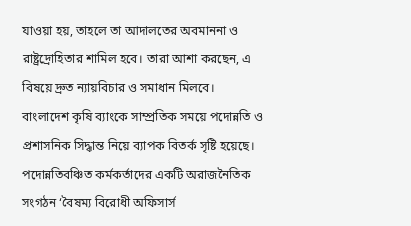যাওয়া হয়, তাহলে তা আদালতের অবমাননা ও রাষ্ট্রদ্রোহিতার শামিল হবে। তারা আশা করছেন, এ বিষয়ে দ্রুত ন্যায়বিচার ও সমাধান মিলবে।
বাংলাদেশ কৃষি ব্যাংকে সাম্প্রতিক সময়ে পদোন্নতি ও প্রশাসনিক সিদ্ধান্ত নিয়ে ব্যাপক বিতর্ক সৃষ্টি হয়েছে। পদোন্নতিবঞ্চিত কর্মকর্তাদের একটি অরাজনৈতিক সংগঠন ‘বৈষম্য বিরোধী অফিসার্স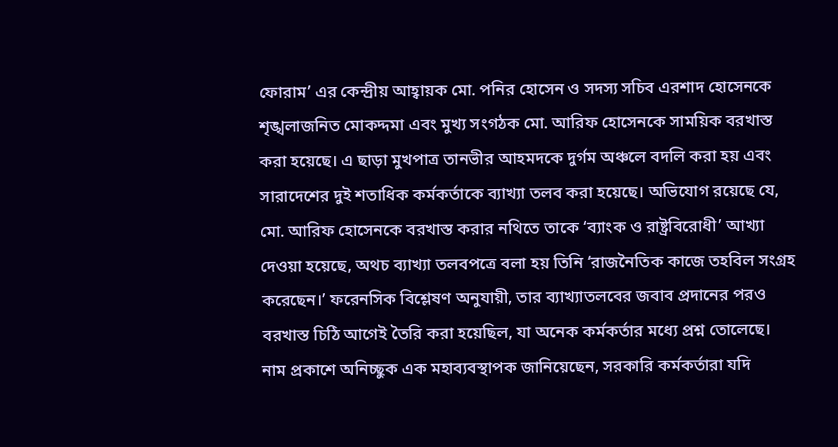ফোরাম’ এর কেন্দ্রীয় আহ্বায়ক মো. পনির হোসেন ও সদস্য সচিব এরশাদ হোসেনকে শৃঙ্খলাজনিত মোকদ্দমা এবং মুখ্য সংগঠক মো. আরিফ হোসেনকে সাময়িক বরখাস্ত করা হয়েছে। এ ছাড়া মুখপাত্র তানভীর আহমদকে দুর্গম অঞ্চলে বদলি করা হয় এবং সারাদেশের দুই শতাধিক কর্মকর্তাকে ব্যাখ্যা তলব করা হয়েছে। অভিযোগ রয়েছে যে, মো. আরিফ হোসেনকে বরখাস্ত করার নথিতে তাকে ‘ব্যাংক ও রাষ্ট্রবিরোধী’ আখ্যা দেওয়া হয়েছে, অথচ ব্যাখ্যা তলবপত্রে বলা হয় তিনি ‘রাজনৈতিক কাজে তহবিল সংগ্রহ করেছেন।’ ফরেনসিক বিশ্লেষণ অনুযায়ী, তার ব্যাখ্যাতলবের জবাব প্রদানের পরও বরখাস্ত চিঠি আগেই তৈরি করা হয়েছিল, যা অনেক কর্মকর্তার মধ্যে প্রশ্ন তোলেছে। নাম প্রকাশে অনিচ্ছুক এক মহাব্যবস্থাপক জানিয়েছেন, সরকারি কর্মকর্তারা যদি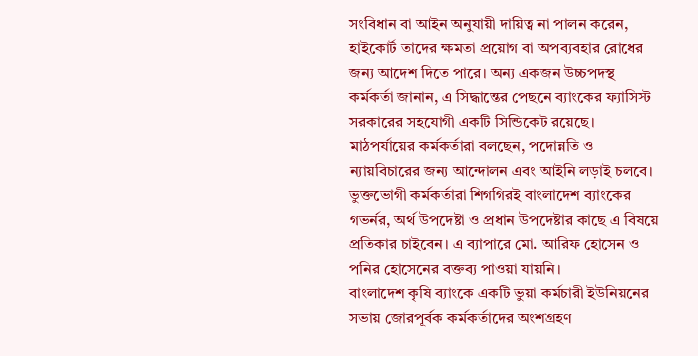সংবিধান বা আইন অনুযায়ী দায়িত্ব না পালন করেন, হাইকোর্ট তাদের ক্ষমতা প্রয়োগ বা অপব্যবহার রোধের জন্য আদেশ দিতে পারে। অন্য একজন উচ্চপদস্থ কর্মকর্তা জানান, এ সিদ্ধান্তের পেছনে ব্যাংকের ফ্যাসিস্ট সরকারের সহযোগী একটি সিন্ডিকেট রয়েছে। মাঠপর্যায়ের কর্মকর্তারা বলছেন, পদোন্নতি ও ন্যায়বিচারের জন্য আন্দোলন এবং আইনি লড়াই চলবে। ভুক্তভোগী কর্মকর্তারা শিগগিরই বাংলাদেশ ব্যাংকের গভর্নর, অর্থ উপদেষ্টা ও প্রধান উপদেষ্টার কাছে এ বিষয়ে প্রতিকার চাইবেন। এ ব্যাপারে মো. আরিফ হোসেন ও পনির হোসেনের বক্তব্য পাওয়া যায়নি।
বাংলাদেশ কৃষি ব্যাংকে একটি ভুয়া কর্মচারী ইউনিয়নের সভায় জোরপূর্বক কর্মকর্তাদের অংশগ্রহণ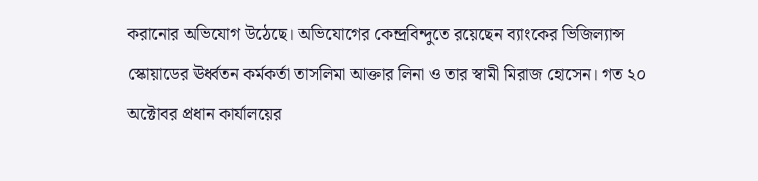করানোর অভিযোগ উঠেছে। অভিযোগের কেন্দ্রবিন্দুতে রয়েছেন ব্যাংকের ভিজিল্যান্স স্কোয়াডের ঊর্ধ্বতন কর্মকর্তা তাসলিমা আক্তার লিনা ও তার স্বামী মিরাজ হোসেন। গত ২০ অক্টোবর প্রধান কার্যালয়ের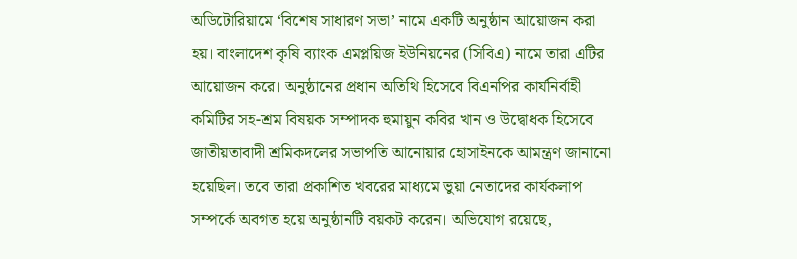অডিটোরিয়ামে ‘বিশেষ সাধারণ সভা’ নামে একটি অনুষ্ঠান আয়োজন করা হয়। বাংলাদেশ কৃষি ব্যাংক এমপ্লয়িজ ইউনিয়নের (সিবিএ) নামে তারা এটির আয়োজন করে। অনুষ্ঠানের প্রধান অতিথি হিসেবে বিএনপির কার্যনির্বাহী কমিটির সহ-শ্রম বিষয়ক সম্পাদক হুমায়ুন কবির খান ও উদ্বোধক হিসেবে জাতীয়তাবাদী শ্রমিকদলের সভাপতি আনোয়ার হোসাইনকে আমন্ত্রণ জানানো হয়েছিল। তবে তারা প্রকাশিত খবরের মাধ্যমে ভুয়া নেতাদের কার্যকলাপ সম্পর্কে অবগত হয়ে অনুষ্ঠানটি বয়কট করেন। অভিযোগ রয়েছে,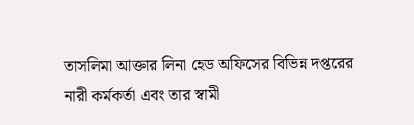তাসলিমা আক্তার লিনা হেড অফিসের বিভিন্ন দপ্তরের নারী কর্মকর্তা এবং তার স্বামী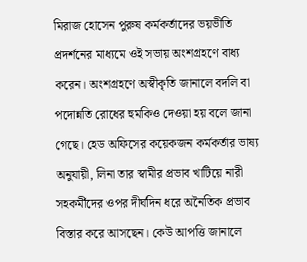মিরাজ হোসেন পুরুষ কর্মকর্তাদের ভয়ভীতি প্রদর্শনের মাধ্যমে ওই সভায় অংশগ্রহণে বাধ্য করেন। অংশগ্রহণে অস্বীকৃতি জানালে বদলি বা পদোন্নতি রোধের হুমকিও দেওয়া হয় বলে জানা গেছে। হেড অফিসের কয়েকজন কর্মকর্তার ভাষ্য অনুযায়ী, লিনা তার স্বামীর প্রভাব খাটিয়ে নারী সহকর্মীদের ওপর দীর্ঘদিন ধরে অনৈতিক প্রভাব বিস্তার করে আসছেন। কেউ আপত্তি জানালে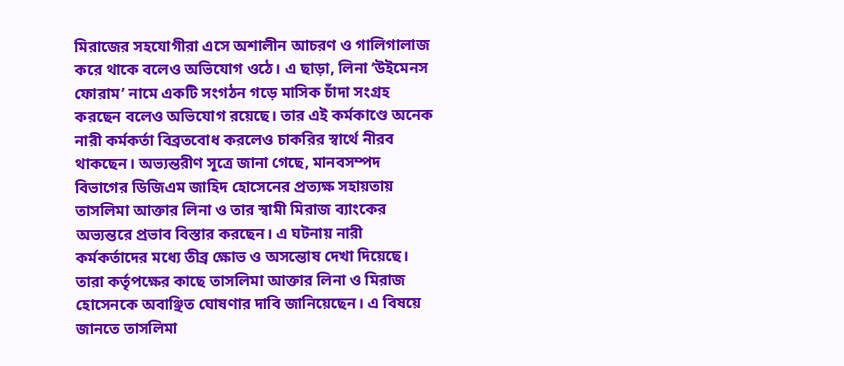মিরাজের সহযোগীরা এসে অশালীন আচরণ ও গালিগালাজ করে থাকে বলেও অভিযোগ ওঠে। এ ছাড়া, লিনা ‘উইমেনস ফোরাম’ নামে একটি সংগঠন গড়ে মাসিক চাঁদা সংগ্রহ করছেন বলেও অভিযোগ রয়েছে। তার এই কর্মকাণ্ডে অনেক নারী কর্মকর্তা বিব্রতবোধ করলেও চাকরির স্বার্থে নীরব থাকছেন। অভ্যন্তরীণ সূত্রে জানা গেছে, মানবসম্পদ বিভাগের ডিজিএম জাহিদ হোসেনের প্রত্যক্ষ সহায়তায় তাসলিমা আক্তার লিনা ও তার স্বামী মিরাজ ব্যাংকের অভ্যন্তরে প্রভাব বিস্তার করছেন। এ ঘটনায় নারী কর্মকর্তাদের মধ্যে তীব্র ক্ষোভ ও অসন্তোষ দেখা দিয়েছে। তারা কর্তৃপক্ষের কাছে তাসলিমা আক্তার লিনা ও মিরাজ হোসেনকে অবাঞ্ছিত ঘোষণার দাবি জানিয়েছেন। এ বিষয়ে জানতে তাসলিমা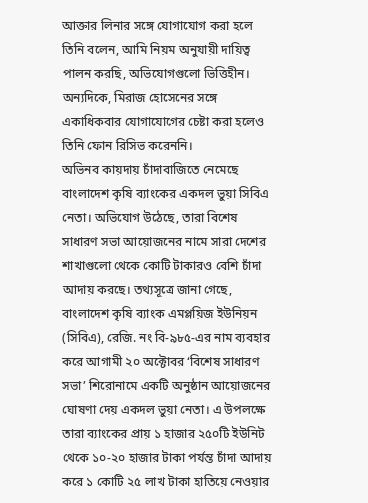আক্তার লিনার সঙ্গে যোগাযোগ করা হলে তিনি বলেন, আমি নিয়ম অনুযায়ী দায়িত্ব পালন করছি, অভিযোগগুলো ভিত্তিহীন। অন্যদিকে, মিরাজ হোসেনের সঙ্গে একাধিকবার যোগাযোগের চেষ্টা করা হলেও তিনি ফোন রিসিভ করেননি।
অভিনব কায়দায় চাঁদাবাজিতে নেমেছে বাংলাদেশ কৃষি ব্যাংকের একদল ভুয়া সিবিএ নেতা। অভিযোগ উঠেছে, তারা বিশেষ সাধারণ সভা আয়োজনের নামে সারা দেশের শাখাগুলো থেকে কোটি টাকারও বেশি চাঁদা আদায় করছে। তথ্যসূত্রে জানা গেছে, বাংলাদেশ কৃষি ব্যাংক এমপ্লয়িজ ইউনিয়ন (সিবিএ), রেজি. নং বি-৯৮৫-এর নাম ব্যবহার করে আগামী ২০ অক্টোবর ‘বিশেষ সাধারণ সভা’ শিরোনামে একটি অনুষ্ঠান আয়োজনের ঘোষণা দেয় একদল ভুয়া নেতা। এ উপলক্ষে তারা ব্যাংকের প্রায় ১ হাজার ২৫০টি ইউনিট থেকে ১০-২০ হাজার টাকা পর্যন্ত চাঁদা আদায় করে ১ কোটি ২৫ লাখ টাকা হাতিয়ে নেওয়ার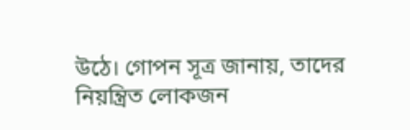উঠে। গোপন সূত্র জানায়, তাদের নিয়ন্ত্রিত লোকজন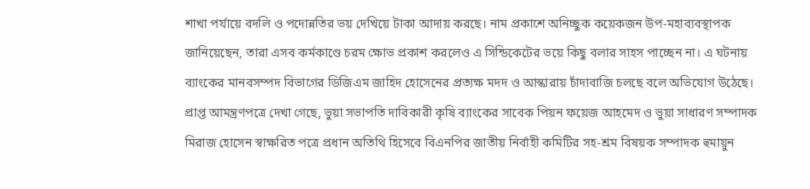শাখা পর্যায়ে বদলি ও পদোন্নতির ভয় দেখিয়ে টাকা আদায় করছে। নাম প্রকাশে অনিচ্ছুক কয়েকজন উপ-মহাব্যবস্থাপক জানিয়েছেন, তারা এসব কর্মকাণ্ডে চরম ক্ষোভ প্রকাশ করলেও এ সিন্ডিকেটের ভয়ে কিছু বলার সাহস পাচ্ছেন না। এ ঘটনায় ব্যাংকের মানবসম্পদ বিভাগের ডিজিএম জাহিদ হোসেনের প্রত্যক্ষ মদদ ও আস্কারায় চাঁদাবাজি চলছে বলে অভিযোগ উঠেছে। প্রাপ্ত আমন্ত্রণপত্রে দেখা গেছে, ভুয়া সভাপতি দাবিকারী কৃষি ব্যাংকের সাবেক পিয়ন ফয়েজ আহমেদ ও ভুয়া সাধারণ সম্পাদক মিরাজ হোসেন স্বাক্ষরিত পত্রে প্রধান অতিথি হিসেবে বিএনপির জাতীয় নির্বাহী কমিটির সহ-শ্রম বিষয়ক সম্পাদক হুমায়ুন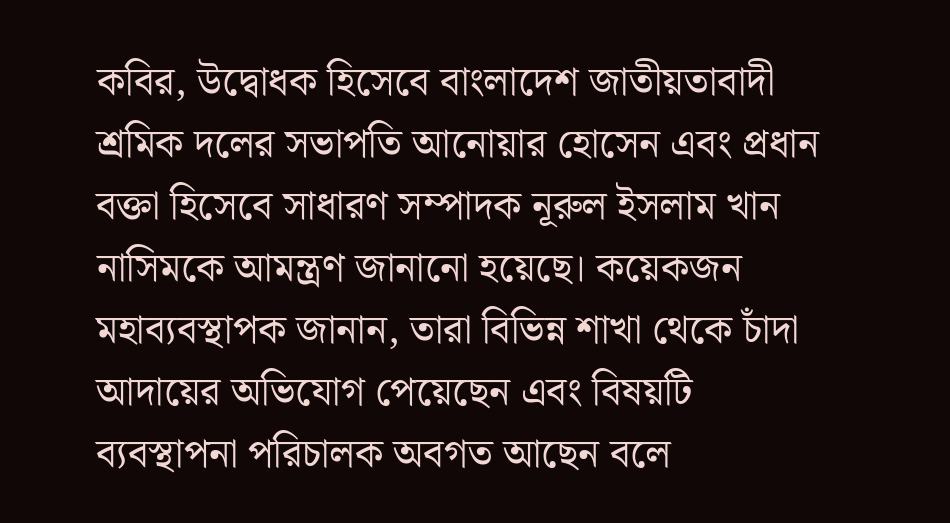কবির, উদ্বোধক হিসেবে বাংলাদেশ জাতীয়তাবাদী শ্রমিক দলের সভাপতি আনোয়ার হোসেন এবং প্রধান বক্তা হিসেবে সাধারণ সম্পাদক নূরুল ইসলাম খান নাসিমকে আমন্ত্রণ জানানো হয়েছে। কয়েকজন মহাব্যবস্থাপক জানান, তারা বিভিন্ন শাখা থেকে চাঁদা আদায়ের অভিযোগ পেয়েছেন এবং বিষয়টি ব্যবস্থাপনা পরিচালক অবগত আছেন বলে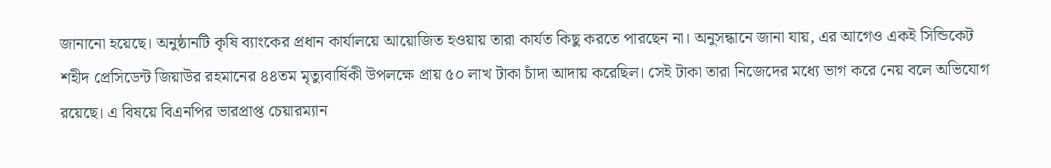জানানো হয়েছে। অনুষ্ঠানটি কৃষি ব্যাংকের প্রধান কার্যালয়ে আয়োজিত হওয়ায় তারা কার্যত কিছু করতে পারছেন না। অনুসন্ধানে জানা যায়, এর আগেও একই সিন্ডিকেট শহীদ প্রেসিডেন্ট জিয়াউর রহমানের ৪৪তম মৃত্যুবার্ষিকী উপলক্ষে প্রায় ৫০ লাখ টাকা চাঁদা আদায় করেছিল। সেই টাকা তারা নিজেদের মধ্যে ভাগ করে নেয় বলে অভিযোগ রয়েছে। এ বিষয়ে বিএনপির ভারপ্রাপ্ত চেয়ারম্যান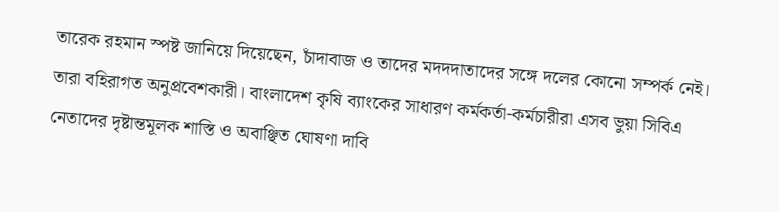তারেক রহমান স্পষ্ট জানিয়ে দিয়েছেন, চাঁদাবাজ ও তাদের মদদদাতাদের সঙ্গে দলের কোনো সম্পর্ক নেই। তারা বহিরাগত অনুপ্রবেশকারী। বাংলাদেশ কৃষি ব্যাংকের সাধারণ কর্মকর্তা-কর্মচারীরা এসব ভুয়া সিবিএ নেতাদের দৃষ্টান্তমূলক শাস্তি ও অবাঞ্ছিত ঘোষণা দাবি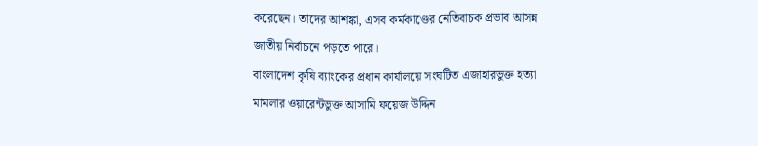করেছেন। তাদের আশঙ্কা, এসব কর্মকাণ্ডের নেতিবাচক প্রভাব আসন্ন জাতীয় নির্বাচনে পড়তে পারে।
বাংলাদেশ কৃষি ব্যাংকের প্রধান কার্যালয়ে সংঘটিত এজাহারভুক্ত হত্যা মামলার ওয়ারেন্টভুক্ত আসামি ফয়েজ উদ্দিন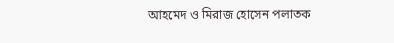আহমেদ ও মিরাজ হোসেন পলাতক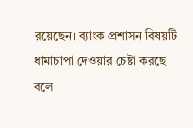রয়েছেন। ব্যাংক প্রশাসন বিষয়টি ধামাচাপা দেওয়ার চেষ্টা করছে বলে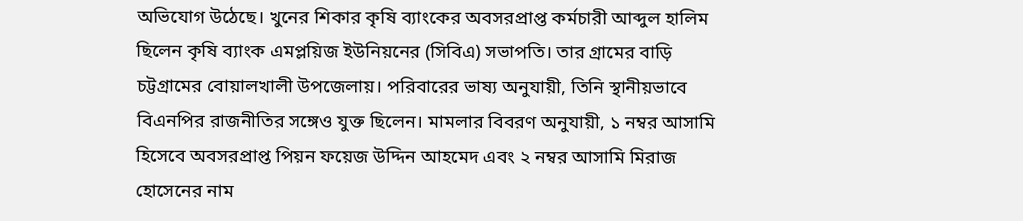অভিযোগ উঠেছে। খুনের শিকার কৃষি ব্যাংকের অবসরপ্রাপ্ত কর্মচারী আব্দুল হালিম ছিলেন কৃষি ব্যাংক এমপ্লয়িজ ইউনিয়নের (সিবিএ) সভাপতি। তার গ্রামের বাড়ি চট্টগ্রামের বোয়ালখালী উপজেলায়। পরিবারের ভাষ্য অনুযায়ী, তিনি স্থানীয়ভাবে বিএনপির রাজনীতির সঙ্গেও যুক্ত ছিলেন। মামলার বিবরণ অনুযায়ী, ১ নম্বর আসামি হিসেবে অবসরপ্রাপ্ত পিয়ন ফয়েজ উদ্দিন আহমেদ এবং ২ নম্বর আসামি মিরাজ হোসেনের নাম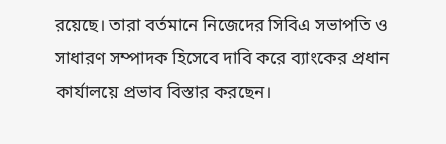রয়েছে। তারা বর্তমানে নিজেদের সিবিএ সভাপতি ও সাধারণ সম্পাদক হিসেবে দাবি করে ব্যাংকের প্রধান কার্যালয়ে প্রভাব বিস্তার করছেন।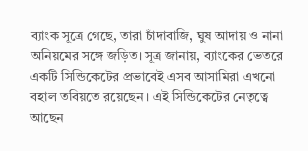ব্যাংক সূত্রে গেছে, তারা চাঁদাবাজি, ঘুষ আদায় ও নানা অনিয়মের সঙ্গে জড়িত। সূত্র জানায়, ব্যাংকের ভেতরে একটি সিন্ডিকেটের প্রভাবেই এসব আসামিরা এখনো বহাল তবিয়তে রয়েছেন। এই সিন্ডিকেটের নেতৃত্বে আছেন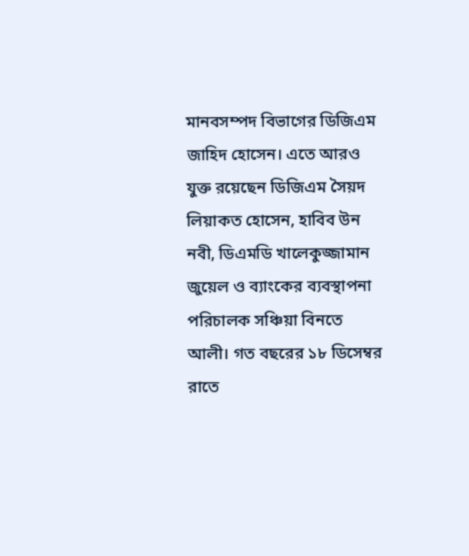মানবসম্পদ বিভাগের ডিজিএম জাহিদ হোসেন। এতে আরও যুক্ত রয়েছেন ডিজিএম সৈয়দ লিয়াকত হোসেন, হাবিব উন নবী, ডিএমডি খালেকুজ্জামান জুয়েল ও ব্যাংকের ব্যবস্থাপনা পরিচালক সঞ্চিয়া বিনতে আলী। গত বছরের ১৮ ডিসেম্বর রাতে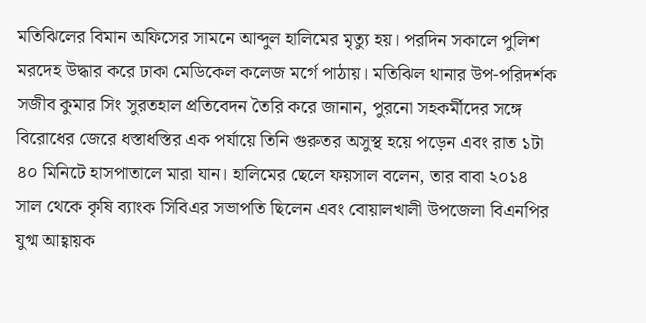মতিঝিলের বিমান অফিসের সামনে আব্দুল হালিমের মৃত্যু হয়। পরদিন সকালে পুলিশ মরদেহ উদ্ধার করে ঢাকা মেডিকেল কলেজ মর্গে পাঠায়। মতিঝিল থানার উপ-পরিদর্শক সজীব কুমার সিং সুরতহাল প্রতিবেদন তৈরি করে জানান, পুরনো সহকর্মীদের সঙ্গে বিরোধের জেরে ধস্তাধস্তির এক পর্যায়ে তিনি গুরুতর অসুস্থ হয়ে পড়েন এবং রাত ১টা ৪০ মিনিটে হাসপাতালে মারা যান। হালিমের ছেলে ফয়সাল বলেন, তার বাবা ২০১৪ সাল থেকে কৃষি ব্যাংক সিবিএর সভাপতি ছিলেন এবং বোয়ালখালী উপজেলা বিএনপির যুগ্ম আহ্বায়ক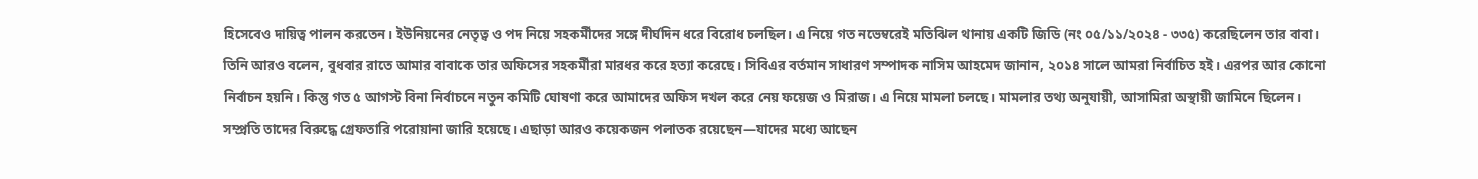হিসেবেও দায়িত্ব পালন করতেন। ইউনিয়নের নেতৃত্ব ও পদ নিয়ে সহকর্মীদের সঙ্গে দীর্ঘদিন ধরে বিরোধ চলছিল। এ নিয়ে গত নভেম্বরেই মতিঝিল থানায় একটি জিডি (নং ০৫/১১/২০২৪ - ৩৩৫) করেছিলেন তার বাবা। তিনি আরও বলেন, বুধবার রাতে আমার বাবাকে তার অফিসের সহকর্মীরা মারধর করে হত্যা করেছে। সিবিএর বর্তমান সাধারণ সম্পাদক নাসিম আহমেদ জানান, ২০১৪ সালে আমরা নির্বাচিত হই। এরপর আর কোনো নির্বাচন হয়নি। কিন্তু গত ৫ আগস্ট বিনা নির্বাচনে নতুন কমিটি ঘোষণা করে আমাদের অফিস দখল করে নেয় ফয়েজ ও মিরাজ। এ নিয়ে মামলা চলছে। মামলার তথ্য অনুযায়ী, আসামিরা অস্থায়ী জামিনে ছিলেন। সম্প্রতি তাদের বিরুদ্ধে গ্রেফতারি পরোয়ানা জারি হয়েছে। এছাড়া আরও কয়েকজন পলাতক রয়েছেন—যাদের মধ্যে আছেন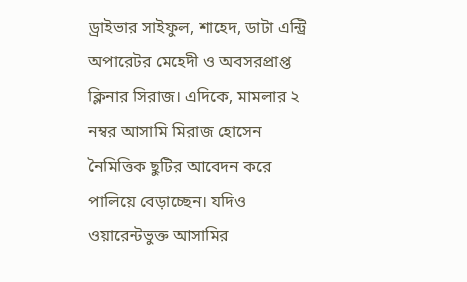ড্রাইভার সাইফুল, শাহেদ, ডাটা এন্ট্রি অপারেটর মেহেদী ও অবসরপ্রাপ্ত ক্লিনার সিরাজ। এদিকে, মামলার ২ নম্বর আসামি মিরাজ হোসেন নৈমিত্তিক ছুটির আবেদন করে পালিয়ে বেড়াচ্ছেন। যদিও ওয়ারেন্টভুক্ত আসামির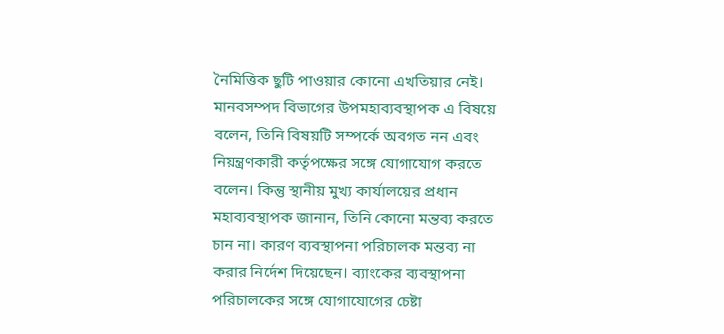নৈমিত্তিক ছুটি পাওয়ার কোনো এখতিয়ার নেই। মানবসম্পদ বিভাগের উপমহাব্যবস্থাপক এ বিষয়ে বলেন, তিনি বিষয়টি সম্পর্কে অবগত নন এবং নিয়ন্ত্রণকারী কর্তৃপক্ষের সঙ্গে যোগাযোগ করতে বলেন। কিন্তু স্থানীয় মুখ্য কার্যালয়ের প্রধান মহাব্যবস্থাপক জানান, তিনি কোনো মন্তব্য করতে চান না। কারণ ব্যবস্থাপনা পরিচালক মন্তব্য না করার নির্দেশ দিয়েছেন। ব্যাংকের ব্যবস্থাপনা পরিচালকের সঙ্গে যোগাযোগের চেষ্টা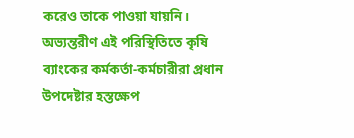করেও তাকে পাওয়া যায়নি। অভ্যন্তরীণ এই পরিস্থিতিতে কৃষি ব্যাংকের কর্মকর্তা-কর্মচারীরা প্রধান উপদেষ্টার হস্তক্ষেপ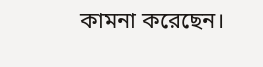কামনা করেছেন।